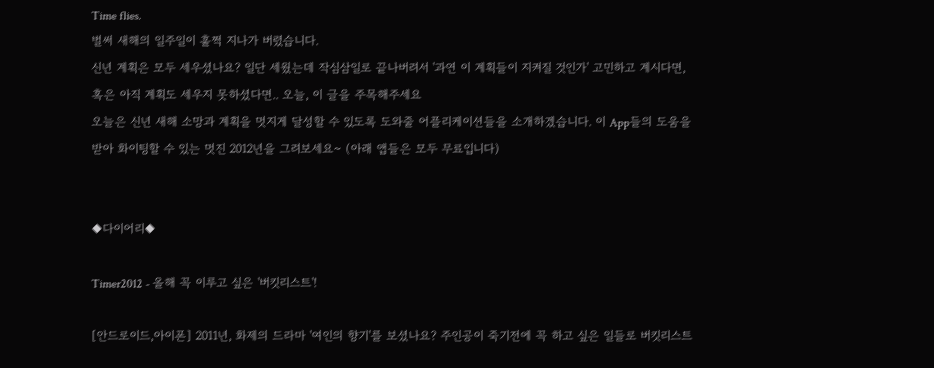Time flies.
벌써 새해의 일주일이 훌쩍 지나가 버렸습니다.
신년 계획은 모두 세우셨나요? 일단 세웠는데 작심삼일로 끝나버려서 '과연 이 계획들이 지켜질 것인가' 고민하고 계시다면, 혹은 아직 계획도 세우지 못하셨다면.. 오늘, 이 글을 주목해주세요
오늘은 신년 새해 소망과 계획을 멋지게 달성할 수 있도록 도와줄 어플리케이션들을 소개하겠습니다. 이 App들의 도움을 받아 화이팅할 수 있는 멋진 2012년을 그려보세요~ (아래 앱들은 모두 무료입니다)


◆다이어리◆

Timer2012 - 올해 꼭 이루고 싶은 '버킷리스트'!

[안드로이드,아이폰] 2011년, 화제의 드라마 '여인의 향기'를 보셨나요? 주인공이 죽기전에 꼭 하고 싶은 일들로 버킷리스트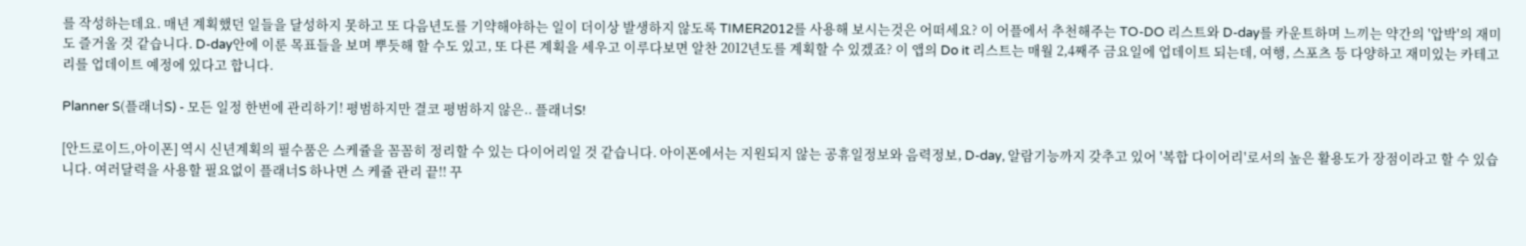를 작성하는데요. 매년 계획했던 일들을 달성하지 못하고 또 다음년도를 기약해야하는 일이 더이상 발생하지 않도록 TIMER2012를 사용해 보시는것은 어떠세요? 이 어플에서 추천해주는 TO-DO 리스트와 D-day를 카운트하며 느끼는 약간의 '압박'의 재미도 즐거울 것 같습니다. D-day안에 이룬 목표들을 보며 뿌듯해 할 수도 있고, 또 다른 계획을 세우고 이루다보면 알찬 2012년도를 계획할 수 있겠죠? 이 앱의 Do it 리스트는 매월 2,4째주 금요일에 업데이트 되는데, 여행, 스포츠 등 다양하고 재미있는 카테고리를 업데이트 예정에 있다고 합니다.

Planner S(플래너S) - 모든 일정 한번에 관리하기! 평범하지만 결코 평범하지 않은.. 플래너S!

[안드로이드,아이폰] 역시 신년계획의 필수품은 스케쥴을 꼼꼼히 정리할 수 있는 다이어리일 것 같습니다. 아이폰에서는 지원되지 않는 공휴일정보와 음력정보, D-day, 알람기능까지 갖추고 있어 '복합 다이어리'로서의 높은 활용도가 장점이라고 할 수 있습니다. 여러달력을 사용할 필요없이 플래너S 하나면 스 케쥴 관리 끝!! 꾸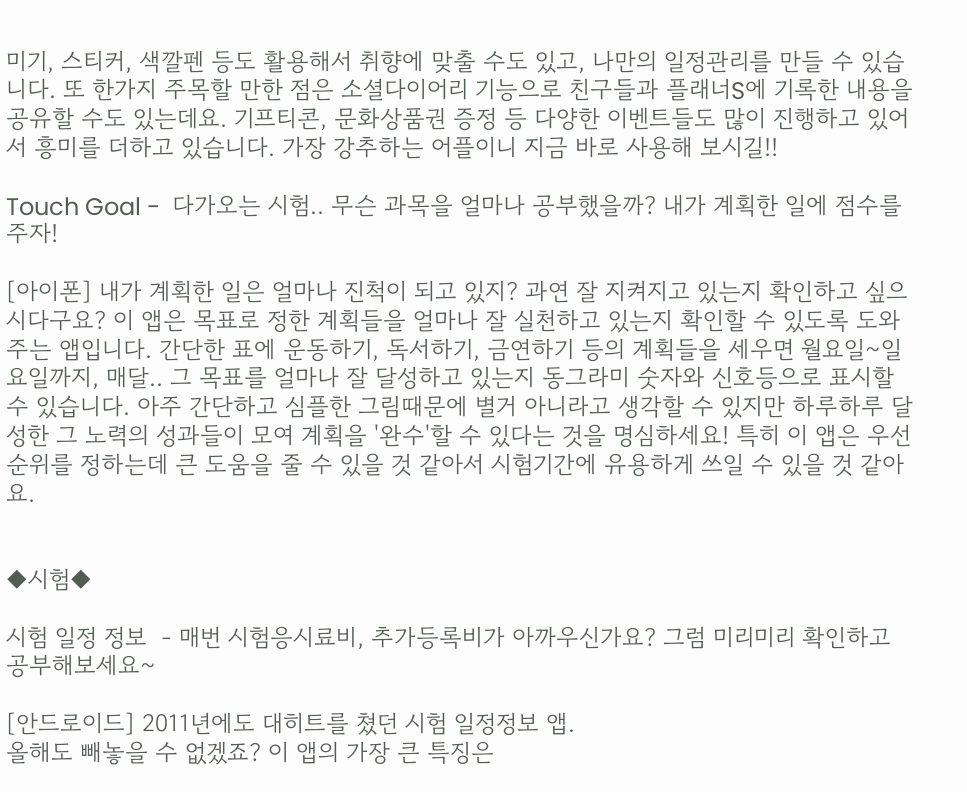미기, 스티커, 색깔펜 등도 활용해서 취향에 맞출 수도 있고, 나만의 일정관리를 만들 수 있습니다. 또 한가지 주목할 만한 점은 소셜다이어리 기능으로 친구들과 플래너S에 기록한 내용을 공유할 수도 있는데요. 기프티콘, 문화상품권 증정 등 다양한 이벤트들도 많이 진행하고 있어서 흥미를 더하고 있습니다. 가장 강추하는 어플이니 지금 바로 사용해 보시길!!

Touch Goal -  다가오는 시험.. 무슨 과목을 얼마나 공부했을까? 내가 계획한 일에 점수를 주자!

[아이폰] 내가 계획한 일은 얼마나 진척이 되고 있지? 과연 잘 지켜지고 있는지 확인하고 싶으시다구요? 이 앱은 목표로 정한 계획들을 얼마나 잘 실천하고 있는지 확인할 수 있도록 도와주는 앱입니다. 간단한 표에 운동하기, 독서하기, 금연하기 등의 계획들을 세우면 월요일~일요일까지, 매달.. 그 목표를 얼마나 잘 달성하고 있는지 동그라미 숫자와 신호등으로 표시할 수 있습니다. 아주 간단하고 심플한 그림때문에 별거 아니라고 생각할 수 있지만 하루하루 달성한 그 노력의 성과들이 모여 계획을 '완수'할 수 있다는 것을 명심하세요! 특히 이 앱은 우선순위를 정하는데 큰 도움을 줄 수 있을 것 같아서 시험기간에 유용하게 쓰일 수 있을 것 같아요.


◆시험◆

시험 일정 정보  - 매번 시험응시료비, 추가등록비가 아까우신가요? 그럼 미리미리 확인하고 공부해보세요~

[안드로이드] 2011년에도 대히트를 쳤던 시험 일정정보 앱.
올해도 빼놓을 수 없겠죠? 이 앱의 가장 큰 특징은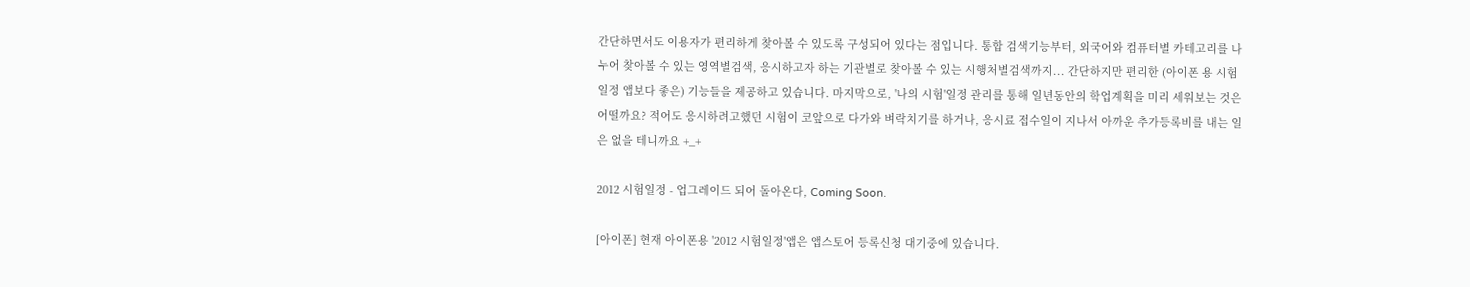간단하면서도 이용자가 편리하게 찾아볼 수 있도록 구성되어 있다는 점입니다. 통합 검색기능부터, 외국어와 컴퓨터별 카테고리를 나누어 찾아볼 수 있는 영역별검색, 응시하고자 하는 기관별로 찾아볼 수 있는 시행처별검색까지... 간단하지만 편리한 (아이폰 용 시험일정 앱보다 좋은) 기능들을 제공하고 있습니다. 마지막으로, '나의 시험'일정 관리를 통해 일년동안의 학업계획을 미리 세워보는 것은 어떨까요? 적어도 응시하려고했던 시험이 코앞으로 다가와 벼락치기를 하거나, 응시료 접수일이 지나서 아까운 추가등록비를 내는 일은 없을 테니까요 +_+

2012 시험일정 - 업그레이드 되어 돌아온다, Coming Soon.

[아이폰] 현재 아이폰용 '2012 시험일정'앱은 앱스토어 등록신청 대기중에 있습니다.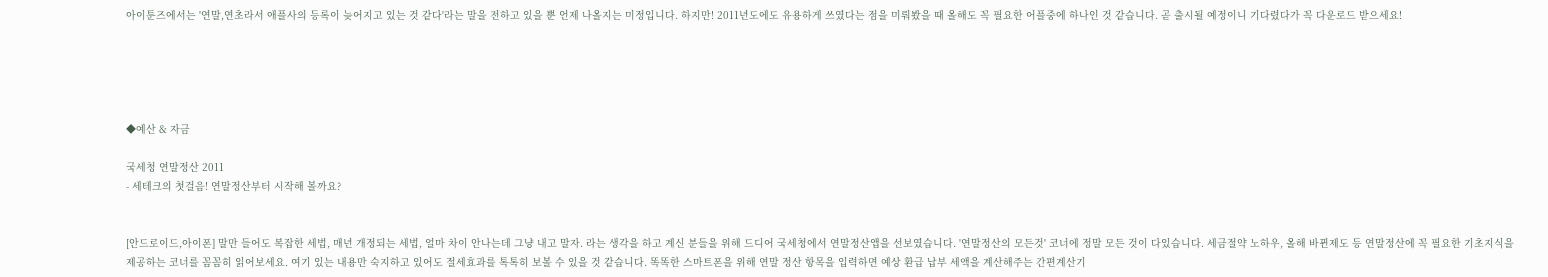아이툰즈에서는 '연말,연초라서 애플사의 등록이 늦어지고 있는 것 같다'라는 말을 전하고 있을 뿐 언제 나올지는 미정입니다. 하지만! 2011년도에도 유용하게 쓰였다는 점을 미뤄봤을 때 올해도 꼭 필요한 어플중에 하나인 것 같습니다. 곧 출시될 예정이니 기다렸다가 꼭 다운로드 받으세요!





◆예산 & 자금

국세청 연말정산 2011
- 세테크의 첫걸음! 연말정산부터 시작해 볼까요?


[안드로이드,아이폰] 말만 들어도 복잡한 세법, 매년 개정되는 세법, 얼마 차이 안나는데 그냥 내고 말자. 라는 생각을 하고 계신 분들을 위해 드디어 국세청에서 연말정산앱을 선보였습니다. '연말정산의 모든것' 코너에 정말 모든 것이 다있습니다. 세금절약 노하우, 올해 바뀐제도 등 연말정산에 꼭 필요한 기초지식을 제공하는 코너를 꼼꼼히 읽어보세요. 여기 있는 내용만 숙지하고 있어도 절세효과를 톡톡히 보볼 수 있을 것 같습니다. 똑똑한 스마트폰을 위해 연말 정산 항목을 입력하면 예상 환급 납부 세액을 계산해주는 간편계산기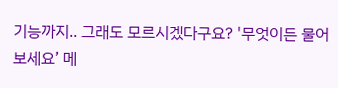기능까지.. 그래도 모르시겠다구요? '무엇이든 물어보세요’ 메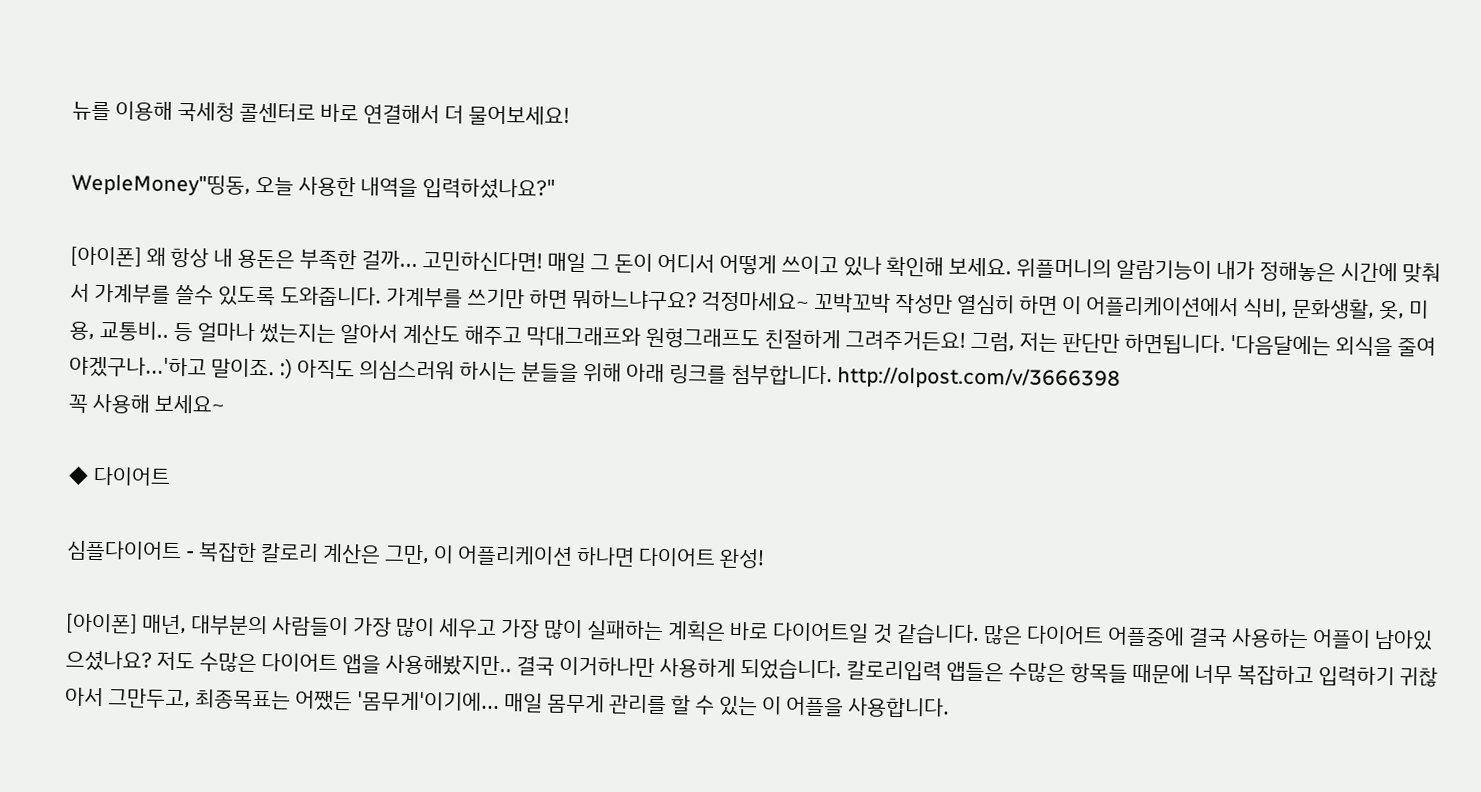뉴를 이용해 국세청 콜센터로 바로 연결해서 더 물어보세요!

WepleMoney"띵동, 오늘 사용한 내역을 입력하셨나요?"

[아이폰] 왜 항상 내 용돈은 부족한 걸까... 고민하신다면! 매일 그 돈이 어디서 어떻게 쓰이고 있나 확인해 보세요. 위플머니의 알람기능이 내가 정해놓은 시간에 맞춰서 가계부를 쓸수 있도록 도와줍니다. 가계부를 쓰기만 하면 뭐하느냐구요? 걱정마세요~ 꼬박꼬박 작성만 열심히 하면 이 어플리케이션에서 식비, 문화생활, 옷, 미용, 교통비.. 등 얼마나 썼는지는 알아서 계산도 해주고 막대그래프와 원형그래프도 친절하게 그려주거든요! 그럼, 저는 판단만 하면됩니다. '다음달에는 외식을 줄여야겠구나...'하고 말이죠. :) 아직도 의심스러워 하시는 분들을 위해 아래 링크를 첨부합니다. http://olpost.com/v/3666398
꼭 사용해 보세요~

◆ 다이어트

심플다이어트 - 복잡한 칼로리 계산은 그만, 이 어플리케이션 하나면 다이어트 완성!

[아이폰] 매년, 대부분의 사람들이 가장 많이 세우고 가장 많이 실패하는 계획은 바로 다이어트일 것 같습니다. 많은 다이어트 어플중에 결국 사용하는 어플이 남아있으셨나요? 저도 수많은 다이어트 앱을 사용해봤지만.. 결국 이거하나만 사용하게 되었습니다. 칼로리입력 앱들은 수많은 항목들 때문에 너무 복잡하고 입력하기 귀찮아서 그만두고, 최종목표는 어쨌든 '몸무게'이기에... 매일 몸무게 관리를 할 수 있는 이 어플을 사용합니다.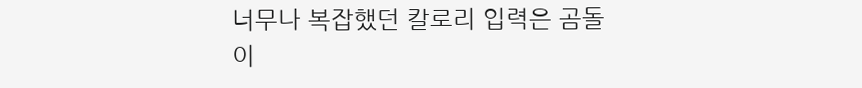너무나 복잡했던 칼로리 입력은 곰돌이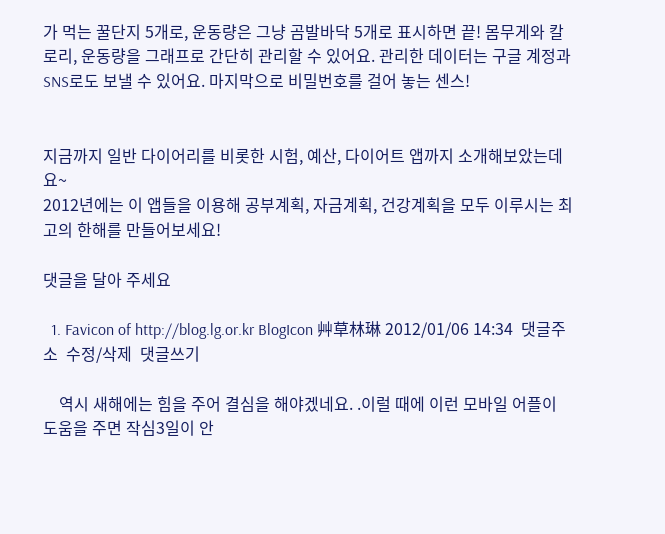가 먹는 꿀단지 5개로, 운동량은 그냥 곰발바닥 5개로 표시하면 끝! 몸무게와 칼로리, 운동량을 그래프로 간단히 관리할 수 있어요. 관리한 데이터는 구글 계정과 SNS로도 보낼 수 있어요. 마지막으로 비밀번호를 걸어 놓는 센스!


지금까지 일반 다이어리를 비롯한 시험, 예산, 다이어트 앱까지 소개해보았는데요~
2012년에는 이 앱들을 이용해 공부계획, 자금계획, 건강계획을 모두 이루시는 최고의 한해를 만들어보세요!

댓글을 달아 주세요

  1. Favicon of http://blog.lg.or.kr BlogIcon 艸草林琳 2012/01/06 14:34  댓글주소  수정/삭제  댓글쓰기

    역시 새해에는 힘을 주어 결심을 해야겠네요. .이럴 때에 이런 모바일 어플이 도움을 주면 작심3일이 안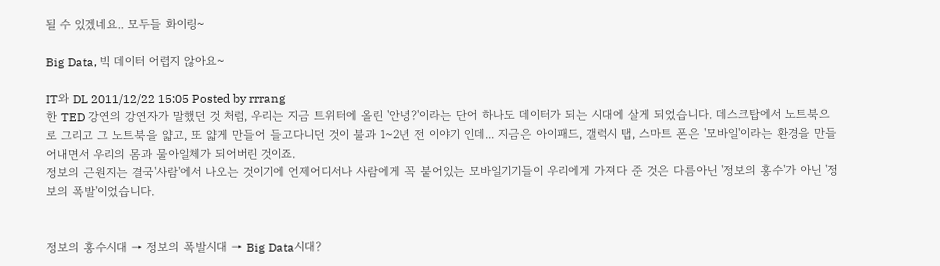될 수 있겠네요.. 모두들 화이링~

Big Data, 빅 데이터 어렵지 않아요~

IT와 DL 2011/12/22 15:05 Posted by rrrang
한 TED 강연의 강연자가 말했던 것 처럼, 우리는 지금 트위터에 올린 '안녕?'이라는 단어 하나도 데이터가 되는 시대에 살게 되었습니다. 데스크탑에서 노트북으로 그리고 그 노트북을 얇고, 또 얇게 만들어 들고다니던 것이 불과 1~2년 전 이야기 인데... 지금은 아이패드, 갤럭시 탭, 스마트 폰은 '모바일'이라는 환경을 만들어내면서 우리의 몸과 물아일체가 되어버린 것이죠.
정보의 근원지는 결국'사람'에서 나오는 것이기에 언제어디서나 사람에게 꼭 붙어있는 모바일기기들이 우리에게 가져다 준 것은 다름아닌 '정보의 홍수'가 아닌 '정보의 폭발'이었습니다.


정보의 홍수시대 → 정보의 폭발시대 → Big Data시대?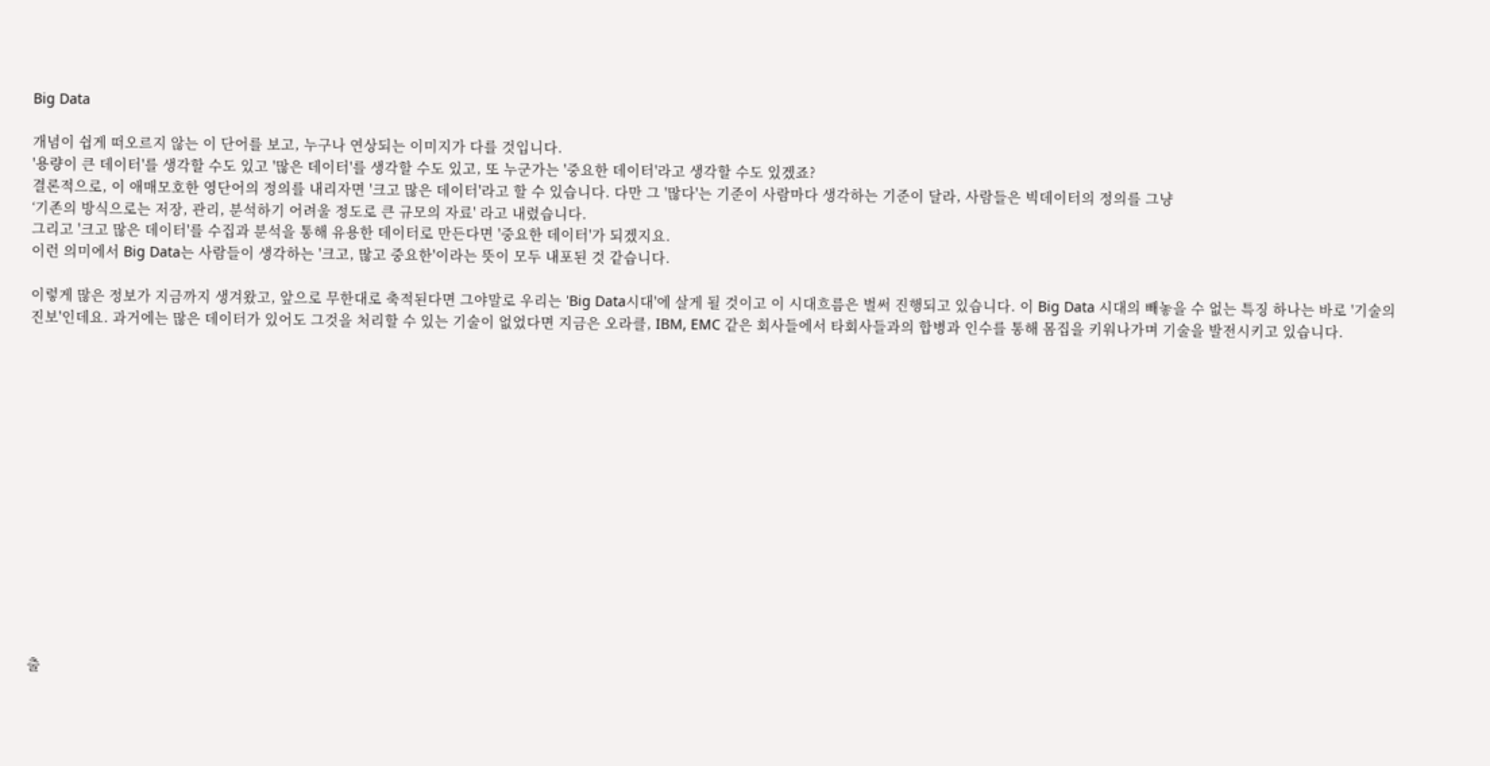Big Data

개념이 쉽게 떠오르지 않는 이 단어를 보고, 누구나 연상되는 이미지가 다를 것입니다.
'용량이 큰 데이터'를 생각할 수도 있고 '많은 데이터'를 생각할 수도 있고, 또 누군가는 '중요한 데이터'라고 생각할 수도 있겠죠?
결론적으로, 이 애매모호한 영단어의 정의를 내리자면 '크고 많은 데이터'라고 할 수 있습니다. 다만 그 '많다'는 기준이 사람마다 생각하는 기준이 달라, 사람들은 빅데이터의 정의를 그냥
‘기존의 방식으로는 저장, 관리, 분석하기 어려울 정도로 큰 규모의 자료' 라고 내렸습니다.
그리고 '크고 많은 데이터'를 수집과 분석을 통해 유용한 데이터로 만든다면 '중요한 데이터'가 되겠지요.
이런 의미에서 Big Data는 사람들이 생각하는 '크고, 많고 중요한'이라는 뜻이 모두 내포된 것 같습니다.

이렇게 많은 정보가 지금까지 생겨왔고, 앞으로 무한대로 축적된다면 그야말로 우리는 'Big Data시대'에 살게 될 것이고 이 시대흐름은 벌써 진행되고 있습니다. 이 Big Data 시대의 빼놓을 수 없는 특징 하나는 바로 '기술의 진보'인데요. 과거에는 많은 데이터가 있어도 그것을 처리할 수 있는 기술이 없었다면 지금은 오라클, IBM, EMC 같은 회사들에서 타회사들과의 합병과 인수를 통해 몸집을 키워나가며 기술을 발전시키고 있습니다.















출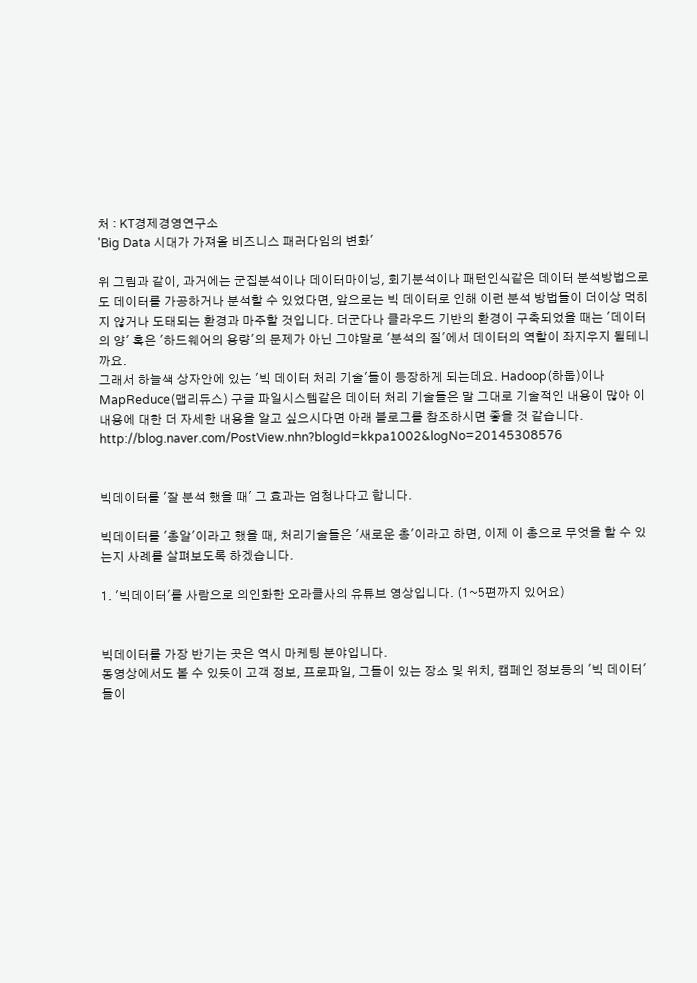처 : KT경제경영연구소
'Big Data 시대가 가져올 비즈니스 패러다임의 변화'

위 그림과 같이, 과거에는 군집분석이나 데이터마이닝, 회기분석이나 패턴인식같은 데이터 분석방법으로도 데이터를 가공하거나 분석할 수 있었다면, 앞으로는 빅 데이터로 인해 이런 분석 방법들이 더이상 먹히지 않거나 도태되는 환경과 마주할 것입니다. 더군다나 클라우드 기반의 환경이 구축되었을 때는 '데이터의 양' 혹은 '하드웨어의 용량'의 문제가 아닌 그야말로 '분석의 질'에서 데이터의 역할이 좌지우지 될테니까요.
그래서 하늘색 상자안에 있는 '빅 데이터 처리 기술'들이 등장하게 되는데요. Hadoop(하둡)이나 MapReduce(맵리듀스) 구글 파일시스템같은 데이터 처리 기술들은 말 그대로 기술적인 내용이 많아 이 내용에 대한 더 자세한 내용을 알고 싶으시다면 아래 블로그를 참조하시면 좋을 것 같습니다.
http://blog.naver.com/PostView.nhn?blogId=kkpa1002&logNo=20145308576


빅데이터를 '잘 분석 했을 때' 그 효과는 엄청나다고 합니다.

빅데이터를 '총알'이라고 했을 때, 처리기술들은 '새로운 총'이라고 하면, 이제 이 총으로 무엇을 할 수 있는지 사례를 살펴보도록 하겠습니다.

1. '빅데이터'를 사람으로 의인화한 오라클사의 유튜브 영상입니다. (1~5편까지 있어요)


빅데이터를 가장 반기는 곳은 역시 마케팅 분야입니다.
동영상에서도 볼 수 있듯이 고객 정보, 프로파일, 그들이 있는 장소 및 위치, 캠페인 정보등의 '빅 데이터'들이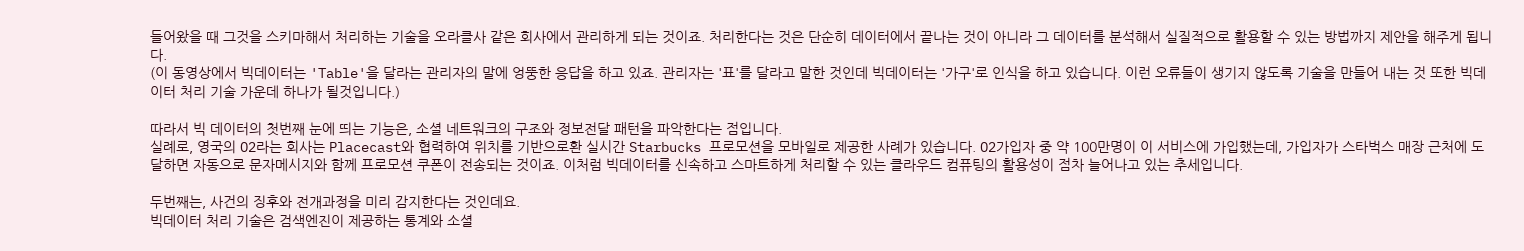들어왔을 때 그것을 스키마해서 처리하는 기술을 오라클사 같은 회사에서 관리하게 되는 것이죠. 처리한다는 것은 단순히 데이터에서 끝나는 것이 아니라 그 데이터를 분석해서 실질적으로 활용할 수 있는 방법까지 제안을 해주게 됩니다.
(이 동영상에서 빅데이터는 'Table'을 달라는 관리자의 말에 엉뚱한 응답을 하고 있죠. 관리자는 '표'를 달라고 말한 것인데 빅데이터는 '가구'로 인식을 하고 있습니다. 이런 오류들이 생기지 않도록 기술을 만들어 내는 것 또한 빅데이터 처리 기술 가운데 하나가 될것입니다.)

따라서 빅 데이터의 첫번째 눈에 띄는 기능은, 소셜 네트워크의 구조와 정보전달 패턴을 파악한다는 점입니다.
실례로, 영국의 O2라는 회사는 Placecast와 협력하여 위치를 기반으로환 실시간 Starbucks 프로모션을 모바일로 제공한 사례가 있습니다. O2가입자 중 약 100만명이 이 서비스에 가입했는데, 가입자가 스타벅스 매장 근처에 도달하면 자동으로 문자메시지와 함께 프로모션 쿠폰이 전송되는 것이죠. 이처럼 빅데이터를 신속하고 스마트하게 처리할 수 있는 클라우드 컴퓨팅의 활용성이 점차 늘어나고 있는 추세입니다.

두번째는, 사건의 징후와 전개과정을 미리 감지한다는 것인데요.
빅데이터 처리 기술은 검색엔진이 제공하는 통계와 소셜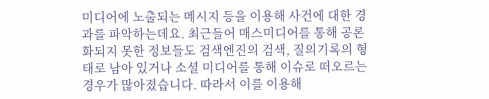미디어에 노출되는 메시지 등을 이용해 사건에 대한 경과를 파악하는데요. 최근들어 매스미디어를 통해 공론화되지 못한 정보들도 검색엔진의 검색, 질의기록의 형태로 남아 있거나 소셜 미디어를 통해 이슈로 떠오르는 경우가 많아졌습니다. 따라서 이를 이용해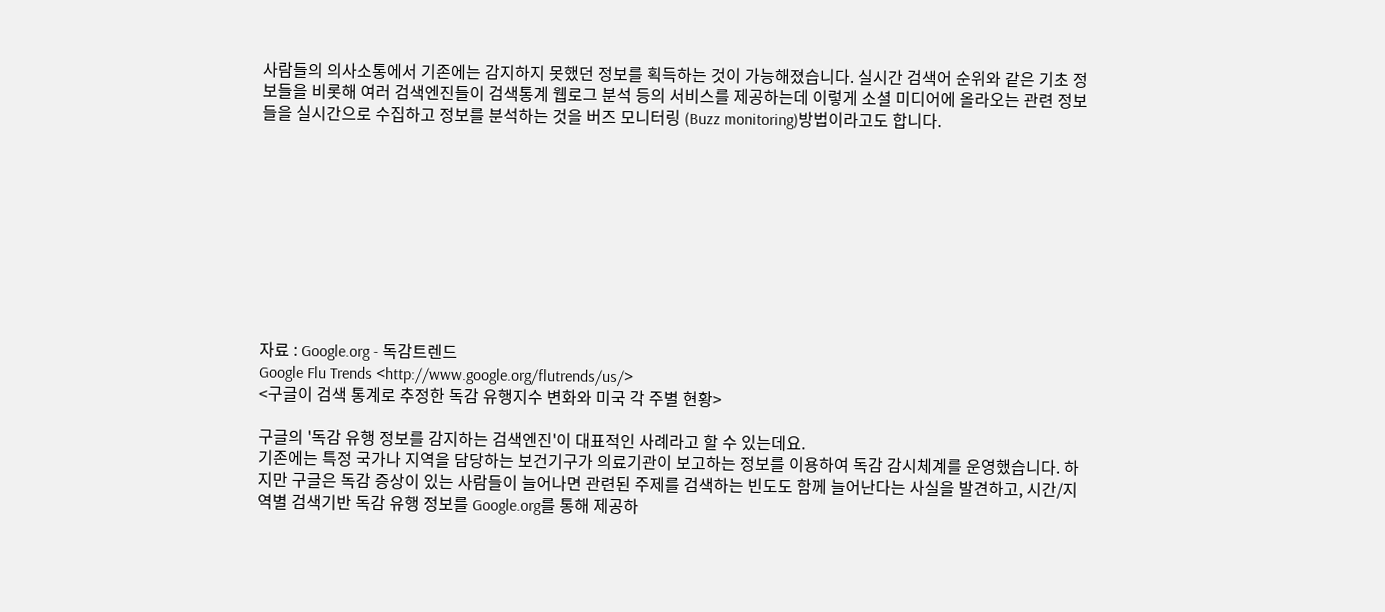사람들의 의사소통에서 기존에는 감지하지 못했던 정보를 획득하는 것이 가능해졌습니다. 실시간 검색어 순위와 같은 기초 정보들을 비롯해 여러 검색엔진들이 검색통계 웹로그 분석 등의 서비스를 제공하는데 이렇게 소셜 미디어에 올라오는 관련 정보들을 실시간으로 수집하고 정보를 분석하는 것을 버즈 모니터링 (Buzz monitoring)방법이라고도 합니다.










자료 : Google.org - 독감트렌드
Google Flu Trends <http://www.google.org/flutrends/us/>
<구글이 검색 통계로 추정한 독감 유행지수 변화와 미국 각 주별 현황>

구글의 '독감 유행 정보를 감지하는 검색엔진'이 대표적인 사례라고 할 수 있는데요.
기존에는 특정 국가나 지역을 담당하는 보건기구가 의료기관이 보고하는 정보를 이용하여 독감 감시체계를 운영했습니다. 하지만 구글은 독감 증상이 있는 사람들이 늘어나면 관련된 주제를 검색하는 빈도도 함께 늘어난다는 사실을 발견하고, 시간/지역별 검색기반 독감 유행 정보를 Google.org를 통해 제공하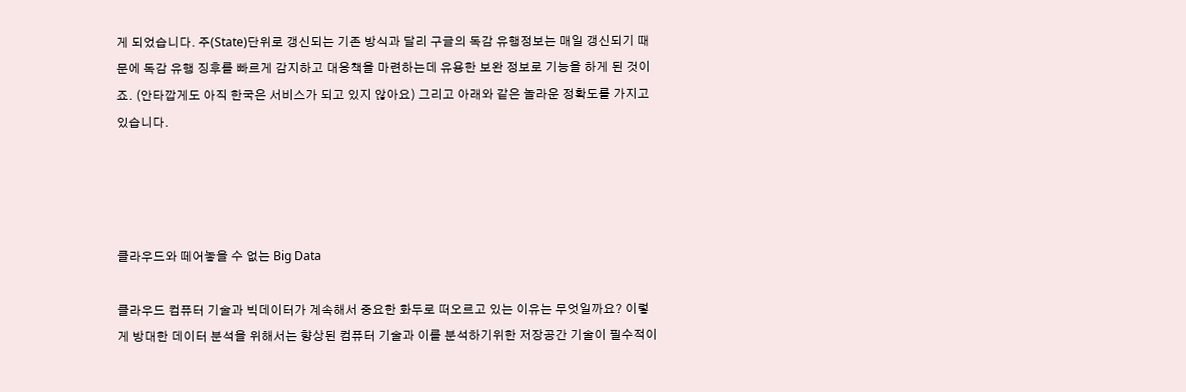게 되었습니다. 주(State)단위로 갱신되는 기존 방식과 달리 구글의 독감 유행정보는 매일 갱신되기 때문에 독감 유행 징후를 빠르게 감지하고 대응책을 마련하는데 유용한 보완 정보로 기능을 하게 된 것이죠. (안타깝게도 아직 한국은 서비스가 되고 있지 않아요) 그리고 아래와 같은 놀라운 정확도를 가지고 있습니다.




클라우드와 떼어놓을 수 없는 Big Data

클라우드 컴퓨터 기술과 빅데이터가 계속해서 중요한 화두로 떠오르고 있는 이유는 무엇일까요? 이렇게 방대한 데이터 분석을 위해서는 향상된 컴퓨터 기술과 이를 분석하기위한 저장공간 기술이 필수적이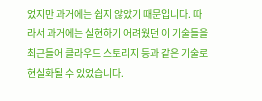었지만 과거에는 쉽지 않았기 때문입니다. 따라서 과거에는 실현하기 어려웠던 이 기술들을 최근들어 클라우드 스토리지 등과 같은 기술로 현실화될 수 있었습니다.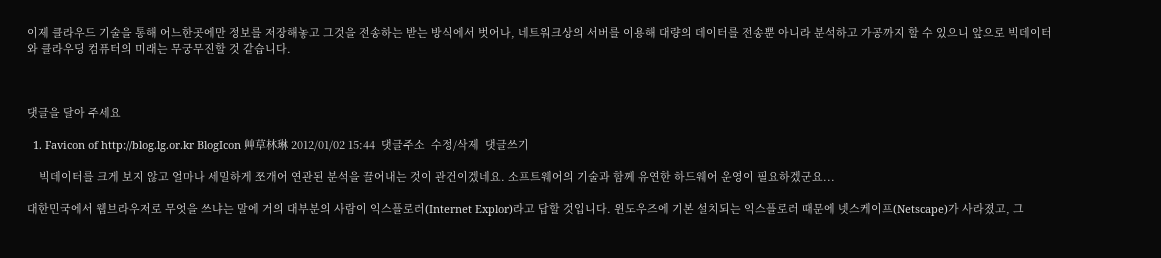이제 클라우드 기술을 통해 어느한곳에만 정보를 저장해놓고 그것을 전송하는 받는 방식에서 벗어나, 네트워크상의 서버를 이용해 대량의 데이터를 전송뿐 아니라 분석하고 가공까지 할 수 있으니 앞으로 빅데이터와 클라우딩 컴퓨터의 미래는 무궁무진할 것 같습니다.



댓글을 달아 주세요

  1. Favicon of http://blog.lg.or.kr BlogIcon 艸草林琳 2012/01/02 15:44  댓글주소  수정/삭제  댓글쓰기

    빅데이터를 크게 보지 않고 얼마나 세밀하게 쪼개어 연관된 분석을 끌어내는 것이 관건이겠네요. 소프트웨어의 기술과 함께 유연한 하드웨어 운영이 필요하겠군요...

대한민국에서 웹브라우저로 무엇을 쓰냐는 말에 거의 대부분의 사람이 익스플로러(Internet Explor)라고 답할 것입니다. 윈도우즈에 기본 설치되는 익스플로러 때문에 넷스케이프(Netscape)가 사라졌고, 그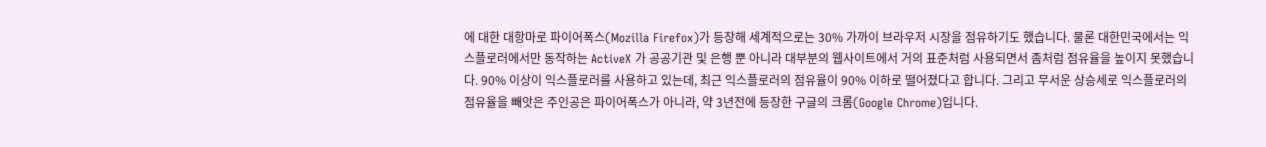에 대한 대항마로 파이어폭스(Mozilla Firefox)가 등장해 세계적으로는 30% 가까이 브라우저 시장을 점유하기도 했습니다. 물론 대한민국에서는 익스플로러에서만 동작하는 ActiveX 가 공공기관 및 은행 뿐 아니라 대부분의 웹사이트에서 거의 표준처럼 사용되면서 좀처럼 점유율을 높이지 못했습니다. 90% 이상이 익스플로러를 사용하고 있는데, 최근 익스플로러의 점유율이 90% 이하로 떨어졌다고 합니다. 그리고 무서운 상승세로 익스플로러의 점유율을 빼앗은 주인공은 파이어폭스가 아니라, 약 3년전에 등장한 구글의 크롬(Google Chrome)입니다.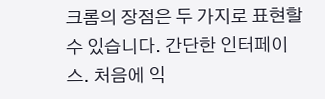크롬의 장점은 두 가지로 표현할 수 있습니다. 간단한 인터페이스. 처음에 익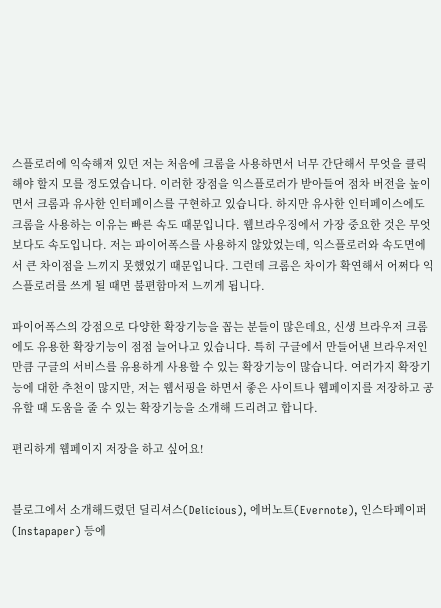스플로러에 익숙해져 있던 저는 처음에 크롬을 사용하면서 너무 간단해서 무엇을 클릭해야 할지 모를 정도였습니다. 이러한 장점을 익스플로러가 받아들여 점차 버전을 높이면서 크롬과 유사한 인터페이스를 구현하고 있습니다. 하지만 유사한 인터페이스에도 크롬을 사용하는 이유는 빠른 속도 때문입니다. 웹브라우징에서 가장 중요한 것은 무엇보다도 속도입니다. 저는 파이어폭스를 사용하지 않았었는데, 익스플로러와 속도면에서 큰 차이점을 느끼지 못했었기 때문입니다. 그런데 크롬은 차이가 확연해서 어쩌다 익스플로러를 쓰게 될 때면 불편함마저 느끼게 됩니다.

파이어폭스의 강점으로 다양한 확장기능을 꼽는 분들이 많은데요, 신생 브라우저 크롬에도 유용한 확장기능이 점점 늘어나고 있습니다. 특히 구글에서 만들어낸 브라우저인 만큼 구글의 서비스를 유용하게 사용할 수 있는 확장기능이 많습니다. 여러가지 확장기능에 대한 추천이 많지만, 저는 웹서핑을 하면서 좋은 사이트나 웹페이지를 저장하고 공유할 때 도움을 줄 수 있는 확장기능을 소개해 드리려고 합니다.

편리하게 웹페이지 저장을 하고 싶어요!


블로그에서 소개해드렸던 딜리셔스(Delicious), 에버노트(Evernote), 인스타페이퍼(Instapaper) 등에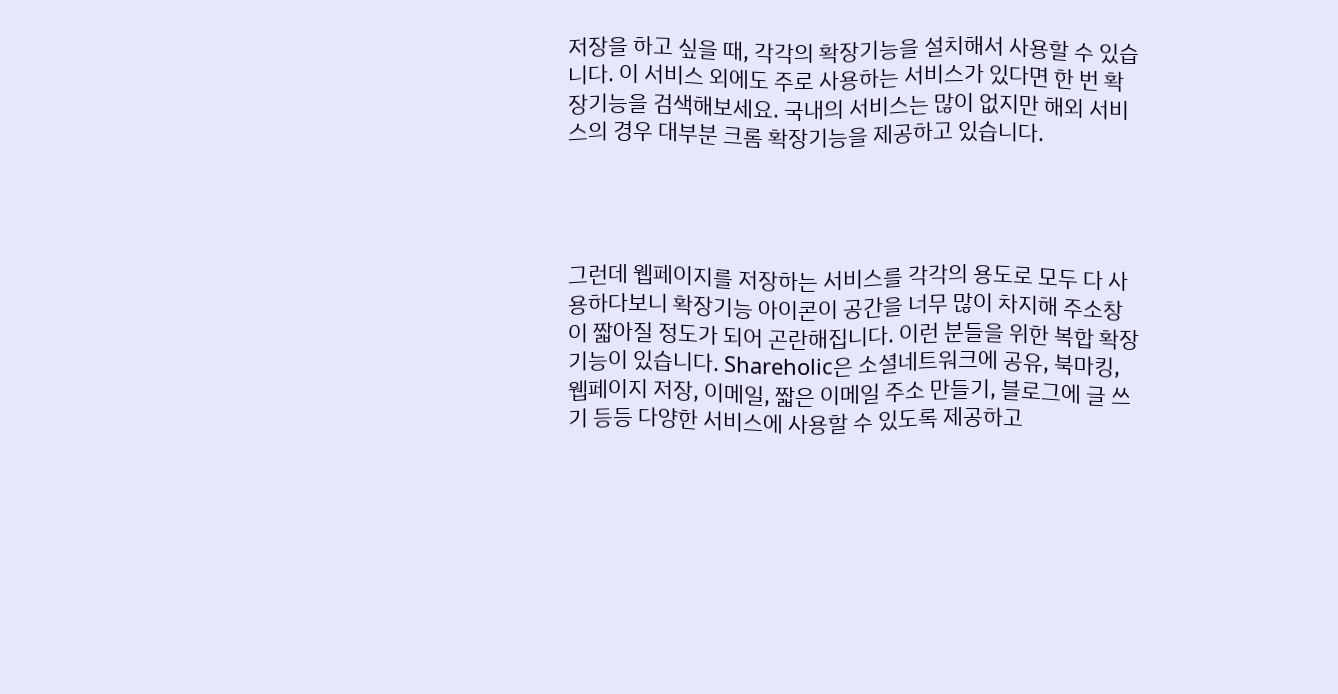저장을 하고 싶을 때, 각각의 확장기능을 설치해서 사용할 수 있습니다. 이 서비스 외에도 주로 사용하는 서비스가 있다면 한 번 확장기능을 검색해보세요. 국내의 서비스는 많이 없지만 해외 서비스의 경우 대부분 크롬 확장기능을 제공하고 있습니다.




그런데 웹페이지를 저장하는 서비스를 각각의 용도로 모두 다 사용하다보니 확장기능 아이콘이 공간을 너무 많이 차지해 주소창이 짧아질 정도가 되어 곤란해집니다. 이런 분들을 위한 복합 확장기능이 있습니다. Shareholic은 소셜네트워크에 공유, 북마킹, 웹페이지 저장, 이메일, 짧은 이메일 주소 만들기, 블로그에 글 쓰기 등등 다양한 서비스에 사용할 수 있도록 제공하고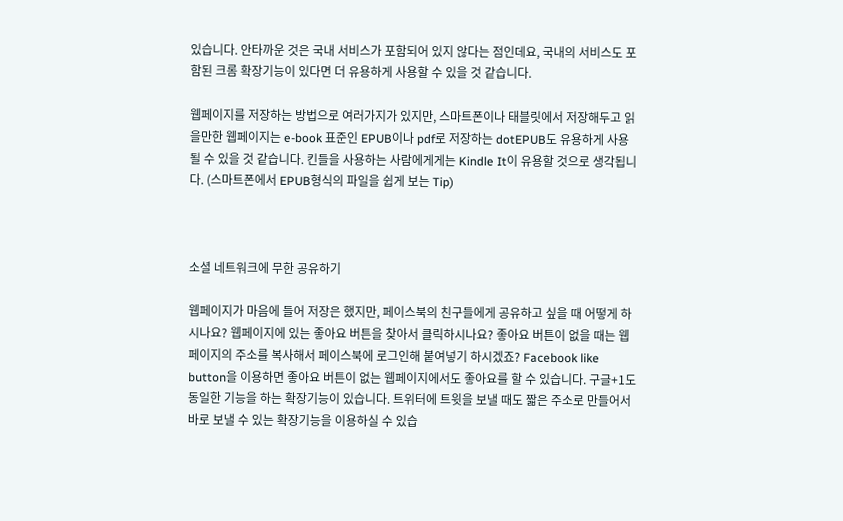있습니다. 안타까운 것은 국내 서비스가 포함되어 있지 않다는 점인데요, 국내의 서비스도 포함된 크롬 확장기능이 있다면 더 유용하게 사용할 수 있을 것 같습니다.

웹페이지를 저장하는 방법으로 여러가지가 있지만, 스마트폰이나 태블릿에서 저장해두고 읽을만한 웹페이지는 e-book 표준인 EPUB이나 pdf로 저장하는 dotEPUB도 유용하게 사용될 수 있을 것 같습니다. 킨들을 사용하는 사람에게게는 Kindle It이 유용할 것으로 생각됩니다. (스마트폰에서 EPUB형식의 파일을 쉽게 보는 Tip)



소셜 네트워크에 무한 공유하기

웹페이지가 마음에 들어 저장은 했지만, 페이스북의 친구들에게 공유하고 싶을 때 어떻게 하시나요? 웹페이지에 있는 좋아요 버튼을 찾아서 클릭하시나요? 좋아요 버튼이 없을 때는 웹페이지의 주소를 복사해서 페이스북에 로그인해 붙여넣기 하시겠죠? Facebook like button을 이용하면 좋아요 버튼이 없는 웹페이지에서도 좋아요를 할 수 있습니다. 구글+1도 동일한 기능을 하는 확장기능이 있습니다. 트위터에 트윗을 보낼 때도 짧은 주소로 만들어서 바로 보낼 수 있는 확장기능을 이용하실 수 있습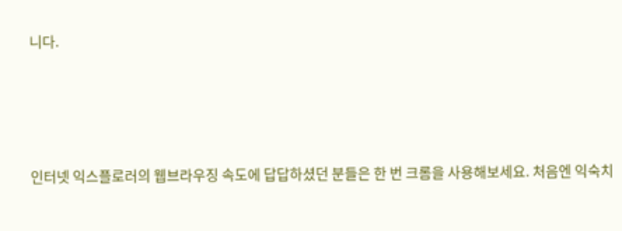니다.




인터넷 익스플로러의 웹브라우징 속도에 답답하셨던 분들은 한 번 크롬을 사용해보세요. 처음엔 익숙치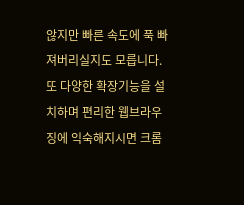않지만 빠른 속도에 푹 빠져버리실지도 모릅니다. 또 다양한 확장기능을 설치하며 편리한 웹브라우징에 익숙해지시면 크롬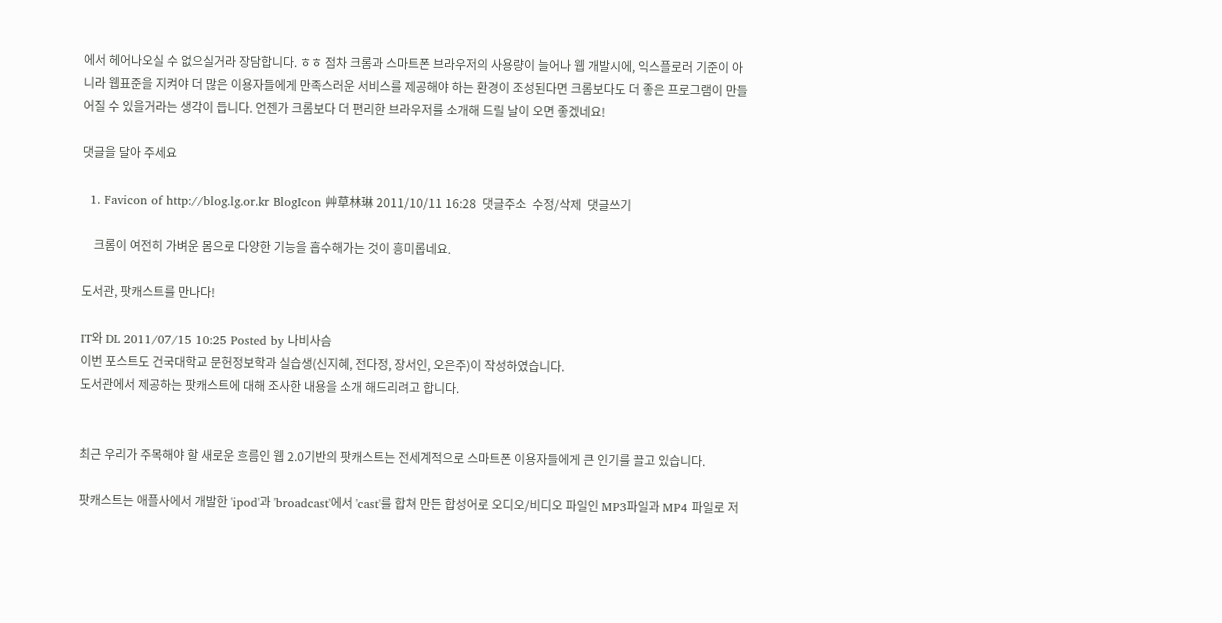에서 헤어나오실 수 없으실거라 장담합니다. ㅎㅎ 점차 크롬과 스마트폰 브라우저의 사용량이 늘어나 웹 개발시에, 익스플로러 기준이 아니라 웹표준을 지켜야 더 많은 이용자들에게 만족스러운 서비스를 제공해야 하는 환경이 조성된다면 크롬보다도 더 좋은 프로그램이 만들어질 수 있을거라는 생각이 듭니다. 언젠가 크롬보다 더 편리한 브라우저를 소개해 드릴 날이 오면 좋겠네요!

댓글을 달아 주세요

  1. Favicon of http://blog.lg.or.kr BlogIcon 艸草林琳 2011/10/11 16:28  댓글주소  수정/삭제  댓글쓰기

    크롬이 여전히 가벼운 몸으로 다양한 기능을 흡수해가는 것이 흥미롭네요.

도서관, 팟캐스트를 만나다!

IT와 DL 2011/07/15 10:25 Posted by 나비사슴
이번 포스트도 건국대학교 문헌정보학과 실습생(신지혜, 전다정, 장서인, 오은주)이 작성하였습니다.
도서관에서 제공하는 팟캐스트에 대해 조사한 내용을 소개 해드리려고 합니다.


최근 우리가 주목해야 할 새로운 흐름인 웹 2.0기반의 팟캐스트는 전세계적으로 스마트폰 이용자들에게 큰 인기를 끌고 있습니다.

팟캐스트는 애플사에서 개발한 'ipod'과 'broadcast'에서 'cast'를 합쳐 만든 합성어로 오디오/비디오 파일인 MP3파일과 MP4 파일로 저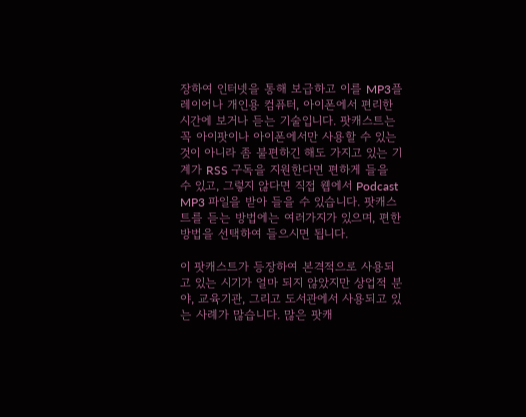장하여 인터넷을 통해 보급하고 이를 MP3플레이어나 개인용 컴퓨터, 아이폰에서 편리한 시간에 보거나 듣는 기술입니다. 팟캐스트는 꼭 아이팟이나 아이폰에서만 사용할 수 있는 것이 아니라 좀 불편하긴 해도 가지고 있는 기계가 RSS 구독을 지원한다면 편하게 들을 수 있고, 그렇지 않다면 직접 웹에서 Podcast MP3 파일을 받아 들을 수 있습니다. 팟캐스트를 듣는 방법에는 여러가지가 있으며, 편한 방법을 선택하여 들으시면 됩니다.

이 팟캐스트가 등장하여 본격적으로 사용되고 있는 시기가 얼마 되지 않았지만 상업적 분야, 교육기관, 그리고 도서관에서 사용되고 있는 사례가 많습니다. 많은 팟캐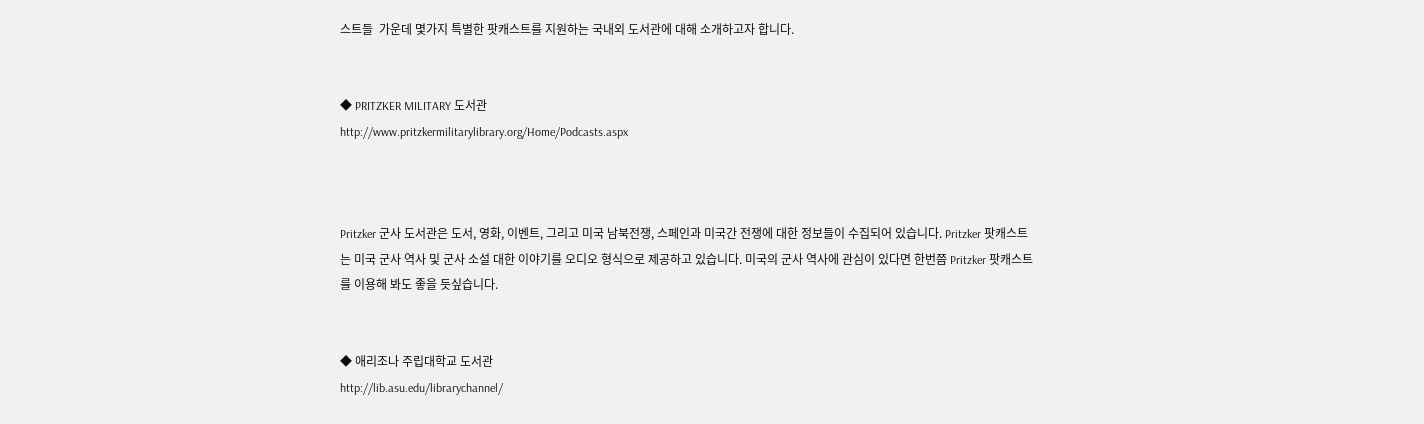스트들  가운데 몇가지 특별한 팟캐스트를 지원하는 국내외 도서관에 대해 소개하고자 합니다.


◆ PRITZKER MILITARY 도서관
http://www.pritzkermilitarylibrary.org/Home/Podcasts.aspx



Pritzker 군사 도서관은 도서, 영화, 이벤트, 그리고 미국 남북전쟁, 스페인과 미국간 전쟁에 대한 정보들이 수집되어 있습니다. Pritzker 팟캐스트는 미국 군사 역사 및 군사 소설 대한 이야기를 오디오 형식으로 제공하고 있습니다. 미국의 군사 역사에 관심이 있다면 한번쯤 Pritzker 팟캐스트를 이용해 봐도 좋을 듯싶습니다.


◆ 애리조나 주립대학교 도서관
http://lib.asu.edu/librarychannel/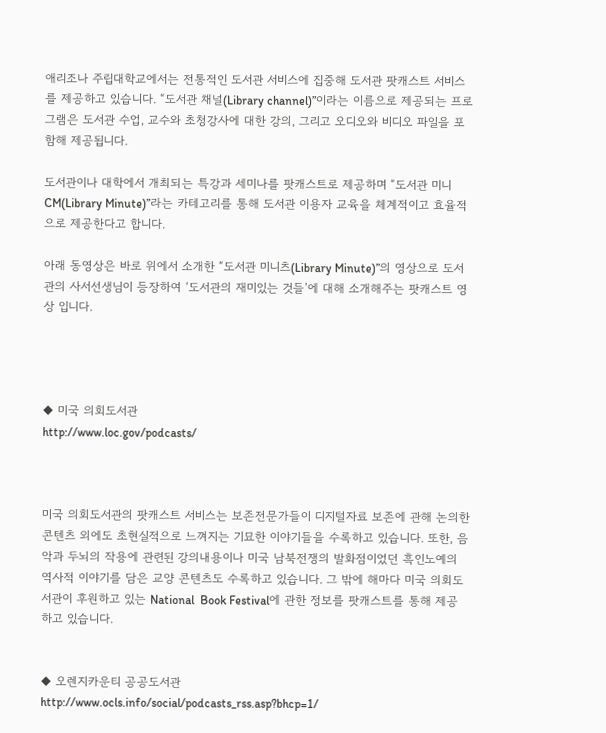애리조나 주립대학교에서는 전통적인 도서관 서비스에 집중해 도서관 팟캐스트 서비스를 제공하고 있습니다. “도서관 채널(Library channel)”이라는 이름으로 제공되는 프로그램은 도서관 수업, 교수와 초청강사에 대한 강의, 그리고 오디오와 비디오 파일을 포함해 제공됩니다.

도서관이나 대학에서 개최되는 특강과 세미나를 팟캐스트로 제공하며 “도서관 미니CM(Library Minute)”라는 카테고리를 통해 도서관 이용자 교육을 체계적이고 효율적으로 제공한다고 합니다.

아래 동영상은 바로 위에서 소개한 “도서관 미니츠(Library Minute)”의 영상으로 도서관의 사서선생님이 등장하여 ‘도서관의 재미있는 것들’에 대해 소개해주는 팟캐스트 영상 입니다.




◆ 미국 의회도서관
http://www.loc.gov/podcasts/



미국 의회도서관의 팟캐스트 서비스는 보존전문가들이 디지털자료 보존에 관해 논의한 콘텐츠 외에도 초현실적으로 느껴지는 기묘한 이야기들을 수록하고 있습니다. 또한, 음악과 두뇌의 작용에 관련된 강의내용이나 미국 남북전쟁의 발화점이었던 흑인노예의 역사적 이야기를 담은 교양 콘텐츠도 수록하고 있습니다. 그 밖에 해마다 미국 의회도서관이 후원하고 있는 National  Book Festival에 관한 정보를 팟캐스트를 통해 제공하고 있습니다.


◆ 오렌지카운티 공공도서관
http://www.ocls.info/social/podcasts_rss.asp?bhcp=1/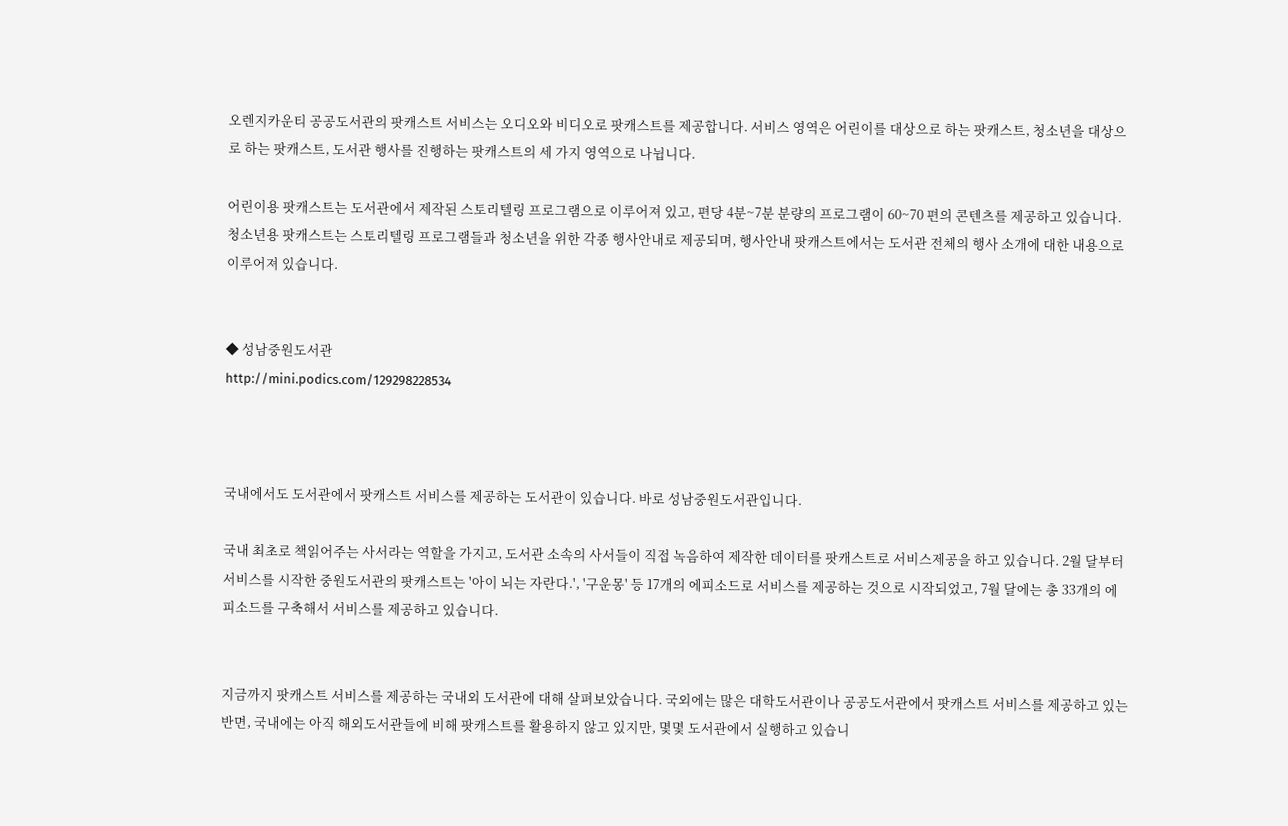오렌지카운티 공공도서관의 팟캐스트 서비스는 오디오와 비디오로 팟캐스트를 제공합니다. 서비스 영역은 어린이를 대상으로 하는 팟캐스트, 청소년을 대상으로 하는 팟캐스트, 도서관 행사를 진행하는 팟캐스트의 세 가지 영역으로 나뉩니다.

어린이용 팟캐스트는 도서관에서 제작된 스토리텔링 프로그램으로 이루어져 있고, 편당 4분~7분 분량의 프로그램이 60~70 편의 콘텐츠를 제공하고 있습니다. 청소년용 팟캐스트는 스토리텔링 프로그램들과 청소년을 위한 각종 행사안내로 제공되며, 행사안내 팟캐스트에서는 도서관 전체의 행사 소개에 대한 내용으로 이루어져 있습니다.


◆ 성남중원도서관
http://mini.podics.com/129298228534



국내에서도 도서관에서 팟캐스트 서비스를 제공하는 도서관이 있습니다. 바로 성남중원도서관입니다.

국내 최초로 책읽어주는 사서라는 역할을 가지고, 도서관 소속의 사서들이 직접 녹음하여 제작한 데이터를 팟캐스트로 서비스제공을 하고 있습니다. 2월 달부터 서비스를 시작한 중원도서관의 팟캐스트는 '아이 뇌는 자란다.', '구운몽' 등 17개의 에피소드로 서비스를 제공하는 것으로 시작되었고, 7월 달에는 총 33개의 에피소드를 구축해서 서비스를 제공하고 있습니다.


지금까지 팟캐스트 서비스를 제공하는 국내외 도서관에 대해 살펴보았습니다. 국외에는 많은 대학도서관이나 공공도서관에서 팟캐스트 서비스를 제공하고 있는 반면, 국내에는 아직 해외도서관들에 비해 팟캐스트를 활용하지 않고 있지만, 몇몇 도서관에서 실행하고 있습니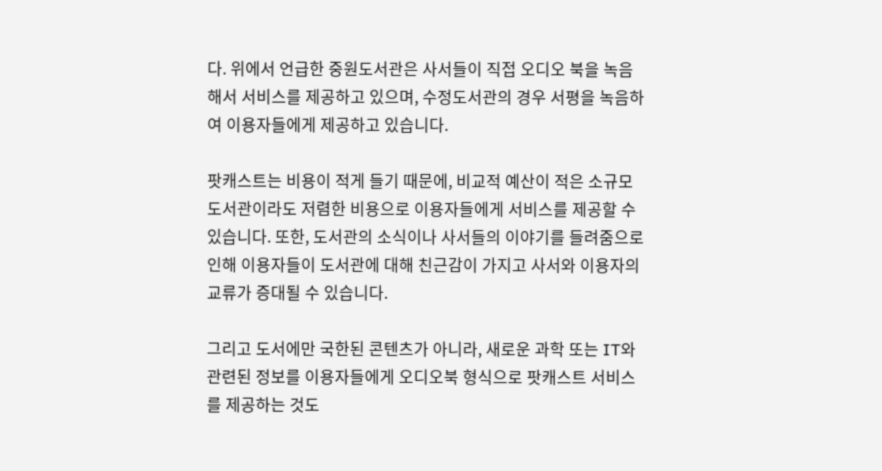다. 위에서 언급한 중원도서관은 사서들이 직접 오디오 북을 녹음해서 서비스를 제공하고 있으며, 수정도서관의 경우 서평을 녹음하여 이용자들에게 제공하고 있습니다.

팟캐스트는 비용이 적게 들기 때문에, 비교적 예산이 적은 소규모 도서관이라도 저렴한 비용으로 이용자들에게 서비스를 제공할 수 있습니다. 또한, 도서관의 소식이나 사서들의 이야기를 들려줌으로 인해 이용자들이 도서관에 대해 친근감이 가지고 사서와 이용자의 교류가 증대될 수 있습니다.

그리고 도서에만 국한된 콘텐츠가 아니라, 새로운 과학 또는 IT와 관련된 정보를 이용자들에게 오디오북 형식으로 팟캐스트 서비스를 제공하는 것도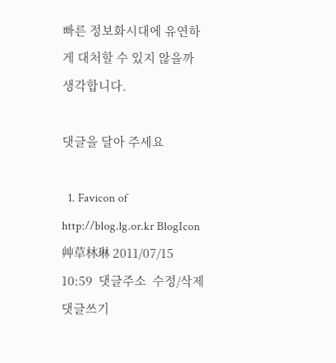빠른 정보화시대에 유연하게 대처할 수 있지 않을까 생각합니다.

댓글을 달아 주세요

  1. Favicon of http://blog.lg.or.kr BlogIcon 艸草林琳 2011/07/15 10:59  댓글주소  수정/삭제  댓글쓰기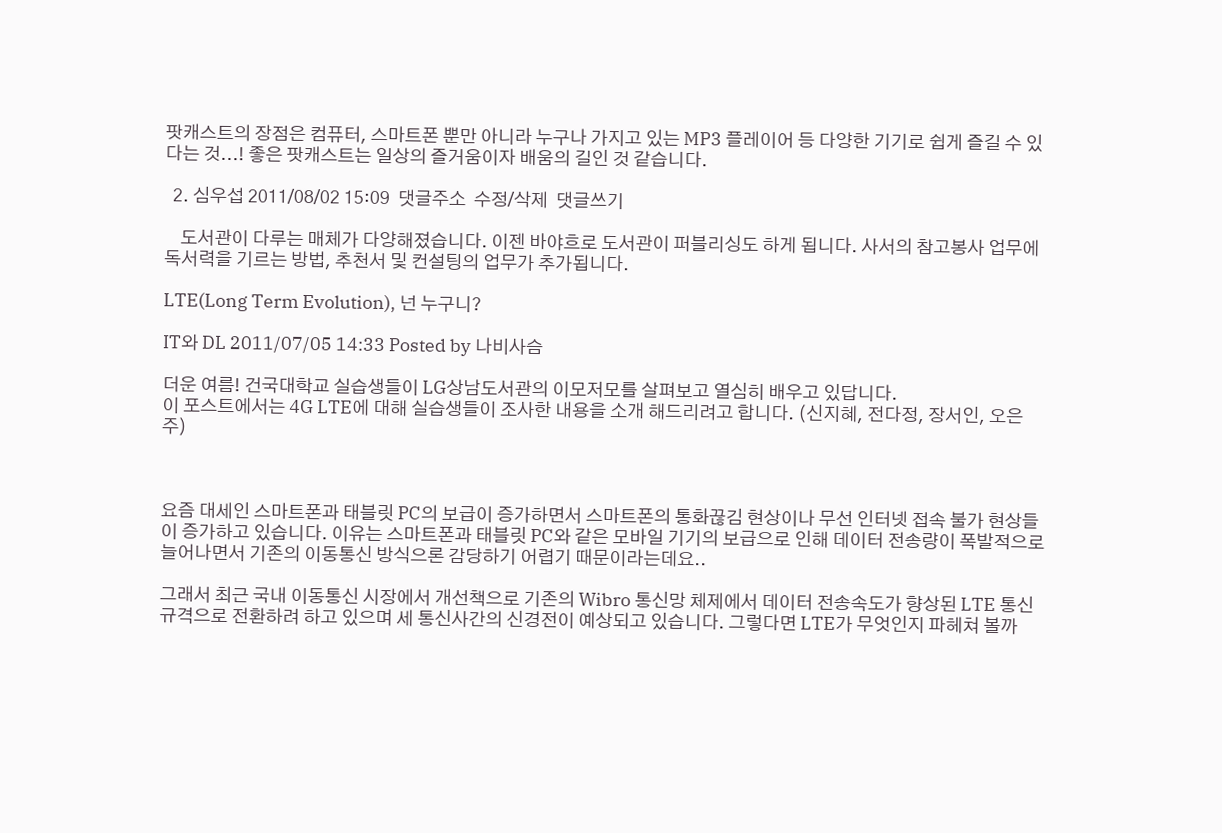팟캐스트의 장점은 컴퓨터, 스마트폰 뿐만 아니라 누구나 가지고 있는 MP3 플레이어 등 다양한 기기로 쉽게 즐길 수 있다는 것...! 좋은 팟캐스트는 일상의 즐거움이자 배움의 길인 것 같습니다.

  2. 심우섭 2011/08/02 15:09  댓글주소  수정/삭제  댓글쓰기

    도서관이 다루는 매체가 다양해졌습니다. 이젠 바야흐로 도서관이 퍼블리싱도 하게 됩니다. 사서의 참고봉사 업무에 독서력을 기르는 방법, 추천서 및 컨설팅의 업무가 추가됩니다.

LTE(Long Term Evolution), 넌 누구니?

IT와 DL 2011/07/05 14:33 Posted by 나비사슴

더운 여름! 건국대학교 실습생들이 LG상남도서관의 이모저모를 살펴보고 열심히 배우고 있답니다.
이 포스트에서는 4G LTE에 대해 실습생들이 조사한 내용을 소개 해드리려고 합니다. (신지혜, 전다정, 장서인, 오은주)



요즘 대세인 스마트폰과 태블릿 PC의 보급이 증가하면서 스마트폰의 통화끊김 현상이나 무선 인터넷 접속 불가 현상들이 증가하고 있습니다. 이유는 스마트폰과 태블릿 PC와 같은 모바일 기기의 보급으로 인해 데이터 전송량이 폭발적으로 늘어나면서 기존의 이동통신 방식으론 감당하기 어렵기 때문이라는데요..

그래서 최근 국내 이동통신 시장에서 개선책으로 기존의 Wibro 통신망 체제에서 데이터 전송속도가 향상된 LTE 통신규격으로 전환하려 하고 있으며 세 통신사간의 신경전이 예상되고 있습니다. 그렇다면 LTE가 무엇인지 파헤쳐 볼까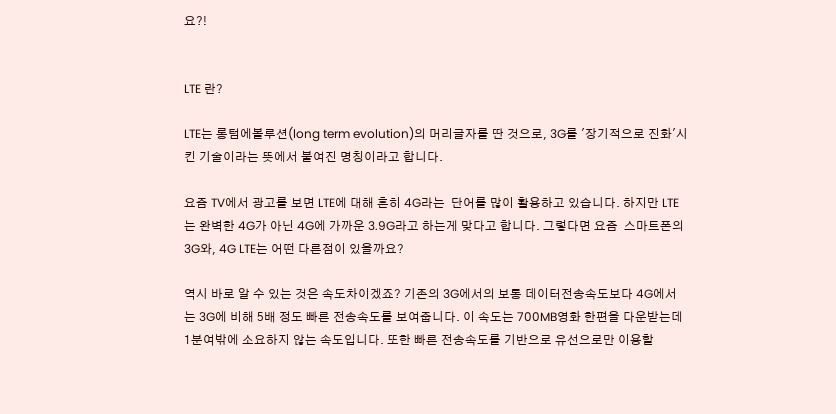요?!


LTE 란?

LTE는 롱텀에볼루션(long term evolution)의 머리글자를 딴 것으로, 3G를 '장기적으로 진화'시킨 기술이라는 뜻에서 붙여진 명칭이라고 합니다.

요즘 TV에서 광고를 보면 LTE에 대해 흔히 4G라는  단어를 많이 활용하고 있습니다. 하지만 LTE는 완벽한 4G가 아닌 4G에 가까운 3.9G라고 하는게 맞다고 합니다. 그렇다면 요즘  스마트폰의 3G와, 4G LTE는 어떤 다른점이 있을까요?

역시 바로 알 수 있는 것은 속도차이겠죠? 기존의 3G에서의 보통 데이터전송속도보다 4G에서는 3G에 비해 5배 정도 빠른 전송속도를 보여줍니다. 이 속도는 700MB영화 한편을 다운받는데 1분여밖에 소요하지 않는 속도입니다. 또한 빠른 전송속도를 기반으로 유선으로만 이용할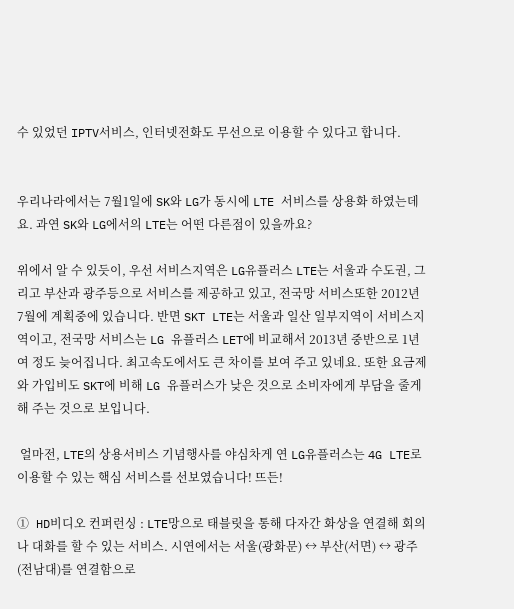수 있었던 IPTV서비스, 인터넷전화도 무선으로 이용할 수 있다고 합니다.


우리나라에서는 7월1일에 SK와 LG가 동시에 LTE 서비스를 상용화 하였는데요. 과연 SK와 LG에서의 LTE는 어떤 다른점이 있을까요?

위에서 알 수 있듯이, 우선 서비스지역은 LG유플러스 LTE는 서울과 수도권, 그리고 부산과 광주등으로 서비스를 제공하고 있고, 전국망 서비스또한 2012년 7월에 계획중에 있습니다. 반면 SKT LTE는 서울과 일산 일부지역이 서비스지역이고, 전국망 서비스는 LG 유플러스 LET에 비교해서 2013년 중반으로 1년여 정도 늦어집니다. 최고속도에서도 큰 차이를 보여 주고 있네요. 또한 요금제와 가입비도 SKT에 비해 LG 유플러스가 낮은 것으로 소비자에게 부담을 줄게해 주는 것으로 보입니다.

 얼마전, LTE의 상용서비스 기념행사를 야심차게 연 LG유플러스는 4G LTE로 이용할 수 있는 핵심 서비스를 선보였습니다! 뜨든!

① HD비디오 컨퍼런싱 : LTE망으로 태블릿을 통해 다자간 화상을 연결해 회의나 대화를 할 수 있는 서비스. 시연에서는 서울(광화문) ↔ 부산(서면) ↔ 광주(전남대)를 연결함으로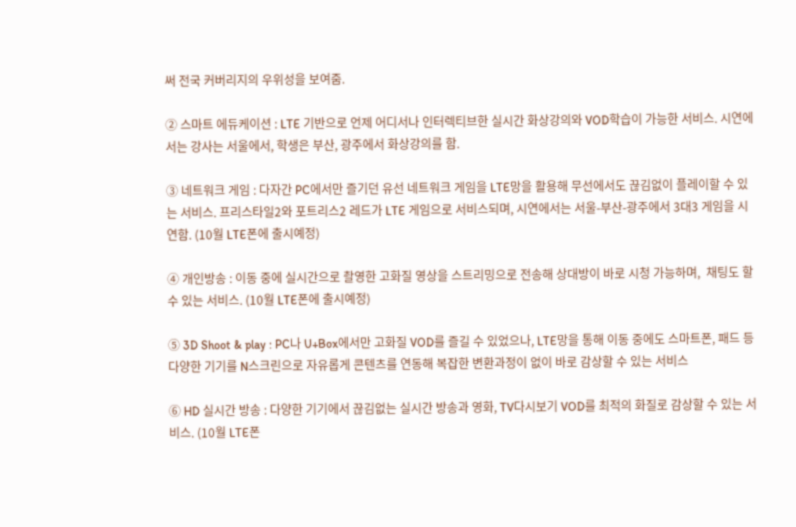써 전국 커버리지의 우위성을 보여줌.

② 스마트 에듀케이션 : LTE 기반으로 언제 어디서나 인터렉티브한 실시간 화상강의와 VOD학습이 가능한 서비스. 시연에서는 강사는 서울에서, 학생은 부산, 광주에서 화상강의를 함.

③ 네트워크 게임 : 다자간 PC에서만 즐기던 유선 네트워크 게임을 LTE망을 활용해 무선에서도 끊김없이 플레이할 수 있는 서비스. 프리스타일2와 포트리스2 레드가 LTE 게임으로 서비스되며, 시연에서는 서울-부산-광주에서 3대3 게임을 시연함. (10월 LTE폰에 출시예정)

④ 개인방송 : 이동 중에 실시간으로 촬영한 고화질 영상을 스트리밍으로 전송해 상대방이 바로 시청 가능하며,  채팅도 할 수 있는 서비스. (10월 LTE폰에 출시예정)

⑤ 3D Shoot & play : PC나 U+Box에서만 고화질 VOD를 즐길 수 있었으나, LTE망을 통해 이동 중에도 스마트폰, 패드 등 다양한 기기를 N스크린으로 자유롭게 콘텐츠를 연동해 복잡한 변환과정이 없이 바로 감상할 수 있는 서비스

⑥ HD 실시간 방송 : 다양한 기기에서 끊김없는 실시간 방송과 영화, TV다시보기 VOD를 최적의 화질로 감상할 수 있는 서비스. (10월 LTE폰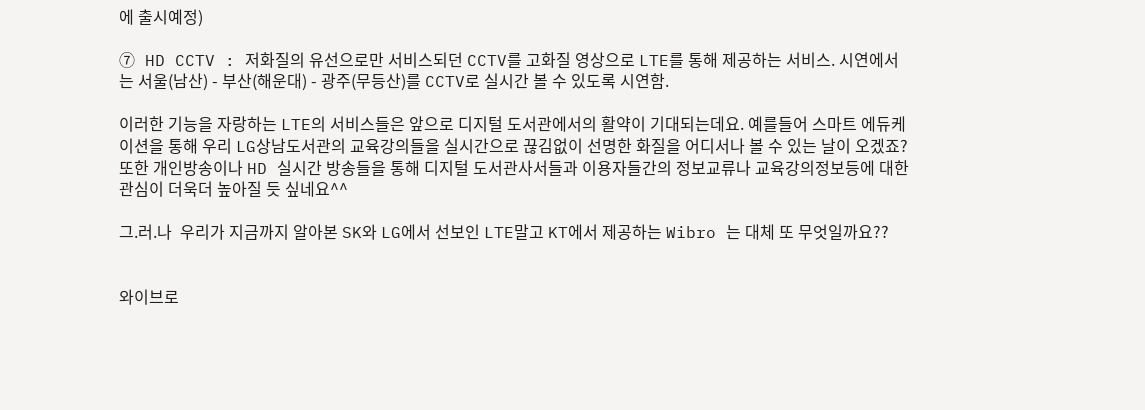에 출시예정)

⑦ HD CCTV : 저화질의 유선으로만 서비스되던 CCTV를 고화질 영상으로 LTE를 통해 제공하는 서비스. 시연에서는 서울(남산) - 부산(해운대) - 광주(무등산)를 CCTV로 실시간 볼 수 있도록 시연함.

이러한 기능을 자랑하는 LTE의 서비스들은 앞으로 디지털 도서관에서의 활약이 기대되는데요. 예를들어 스마트 에듀케이션을 통해 우리 LG상남도서관의 교육강의들을 실시간으로 끊김없이 선명한 화질을 어디서나 볼 수 있는 날이 오겠죠? 또한 개인방송이나 HD 실시간 방송들을 통해 디지털 도서관사서들과 이용자들간의 정보교류나 교육강의정보등에 대한 관심이 더욱더 높아질 듯 싶네요^^

그.러.나  우리가 지금까지 알아본 SK와 LG에서 선보인 LTE말고 KT에서 제공하는 Wibro 는 대체 또 무엇일까요??


와이브로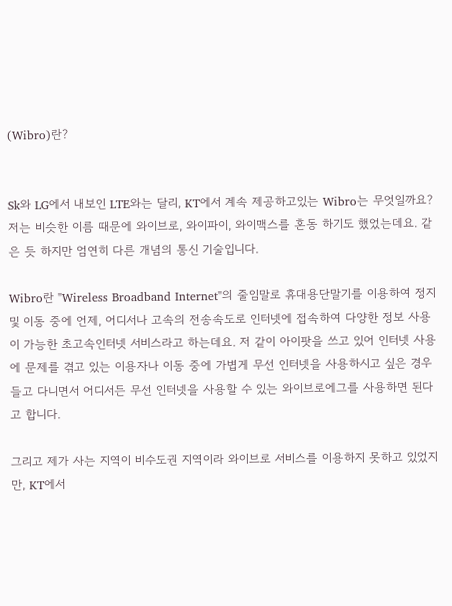(Wibro)란?


Sk와 LG에서 내보인 LTE와는 달리, KT에서 계속 제공하고있는 Wibro는 무엇일까요? 저는 비슷한 이름 때문에 와이브로, 와이파이, 와이맥스를 혼동 하기도 했었는데요. 같은 듯 하지만 엄연히 다른 개념의 통신 기술입니다.

Wibro란 "Wireless Broadband Internet"의 줄임말로 휴대용단말기를 이용하여 정지 및 이동 중에 언제, 어디서나 고속의 전송속도로 인터넷에 접속하여 다양한 정보 사용이 가능한 초고속인터넷 서비스라고 하는데요. 저 같이 아이팟을 쓰고 있어 인터넷 사용에 문제를 겪고 있는 이용자나 이동 중에 가볍게 무선 인터넷을 사용하시고 싶은 경우 들고 다니면서 어디서든 무선 인터넷을 사용할 수 있는 와이브로에그를 사용하면 된다고 합니다.

그리고 제가 사는 지역이 비수도권 지역이라 와이브로 서비스를 이용하지 못하고 있었지만, KT에서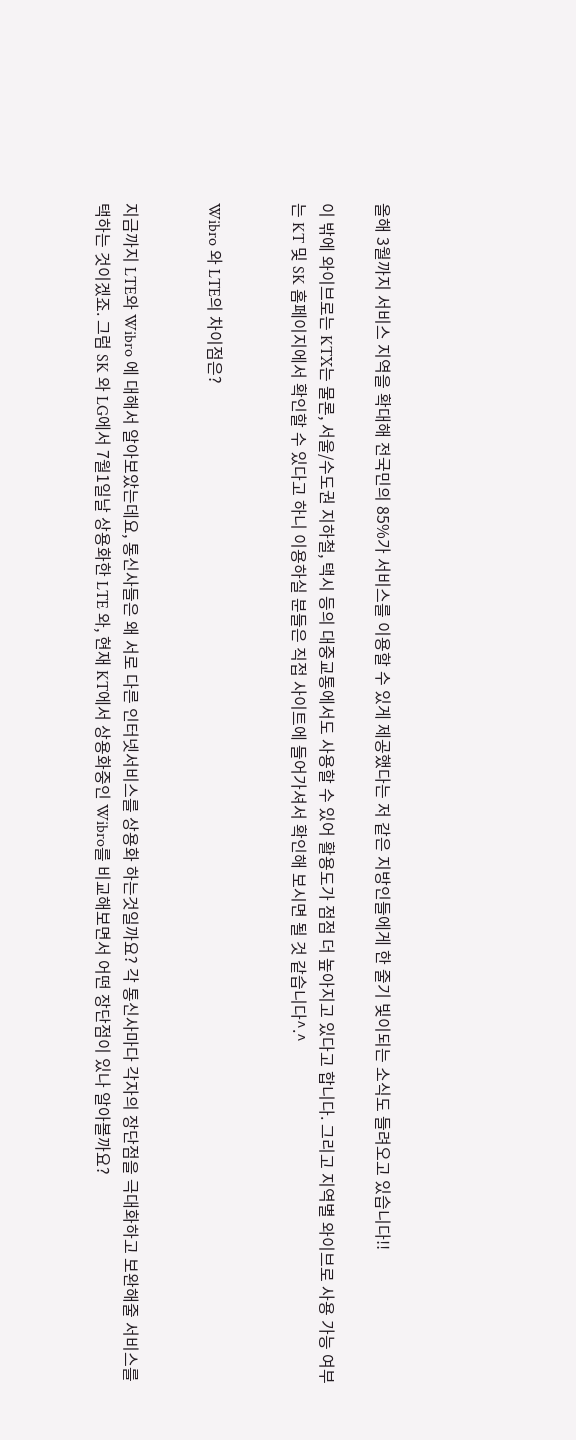올해 3월까지 서비스 지역을 확대해 전국민의 85%가 서비스를 이용할 수 있게 제공했다는 저 같은 지방인들에게 한 줄기 빛이되는 소식도 들려오고 있습니다!!

이 밖에 와이브로는 KTX는 물론, 서울/수도권 지하철, 택시 등의 대중교통에서도 사용할 수 있어 활용도가 점점 더 높아지고 있다고 합니다. 그리고 지역별 와이브로 사용 가능 여부는 KT 및 SK 홈페이지에서 확인할 수 있다고 하니 이용하실 분들은 직접 사이트에 들어가셔서 확인해 보시면 될 것 같습니다^.^


Wibro 와 LTE의 차이점은?


지금까지 LTE와 Wibro 에 대해서 알아보았는데요, 통신사들은 왜 서로 다른 인터넷서비스를 상용화 하는것일까요? 각 통신사마다 각자의 장단점을 극대화하고 보완해줄 서비스를 택하는 것이겠죠. 그럼 SK 와 LG에서 7월1일날 상용화한 LTE 와, 현재 KT에서 상용화중인 Wibro를 비교해보면서 어떤 장단점이 있나 알아볼까요?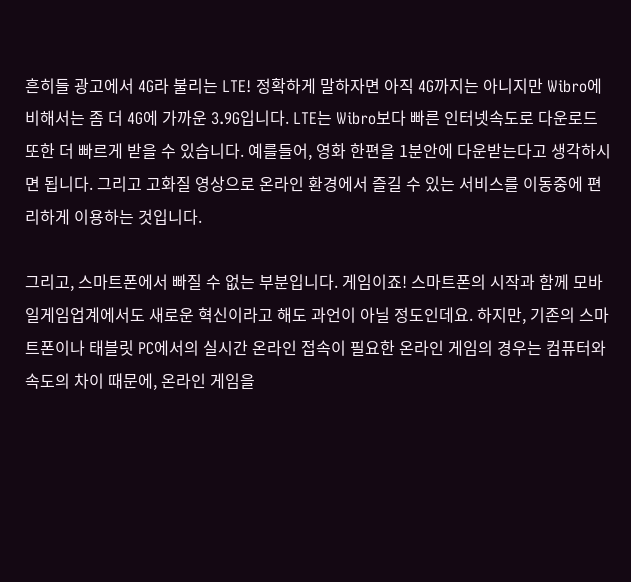흔히들 광고에서 4G라 불리는 LTE! 정확하게 말하자면 아직 4G까지는 아니지만 Wibro에 비해서는 좀 더 4G에 가까운 3.9G입니다. LTE는 Wibro보다 빠른 인터넷속도로 다운로드 또한 더 빠르게 받을 수 있습니다. 예를들어, 영화 한편을 1분안에 다운받는다고 생각하시면 됩니다. 그리고 고화질 영상으로 온라인 환경에서 즐길 수 있는 서비스를 이동중에 편리하게 이용하는 것입니다.

그리고, 스마트폰에서 빠질 수 없는 부분입니다. 게임이죠! 스마트폰의 시작과 함께 모바일게임업계에서도 새로운 혁신이라고 해도 과언이 아닐 정도인데요. 하지만, 기존의 스마트폰이나 태블릿 PC에서의 실시간 온라인 접속이 필요한 온라인 게임의 경우는 컴퓨터와 속도의 차이 때문에, 온라인 게임을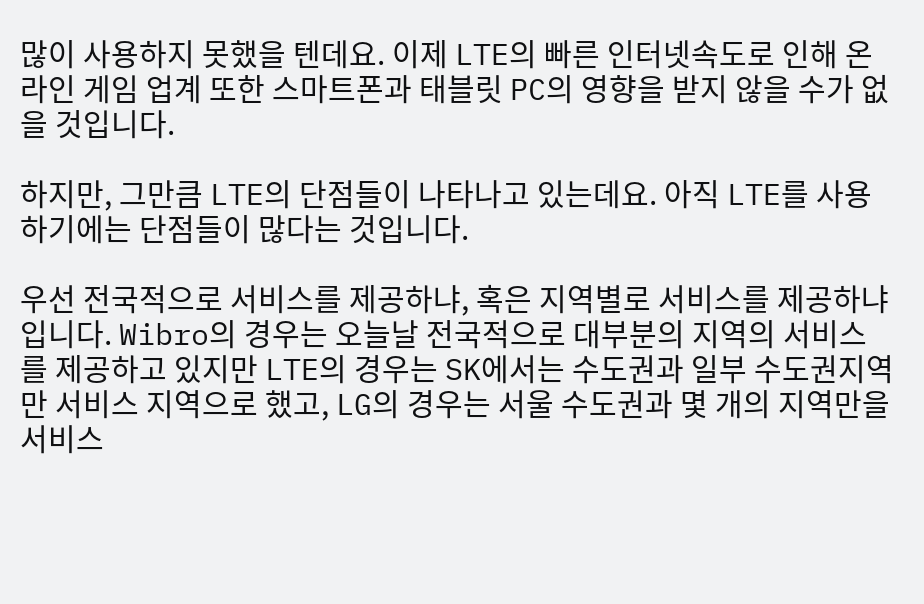많이 사용하지 못했을 텐데요. 이제 LTE의 빠른 인터넷속도로 인해 온라인 게임 업계 또한 스마트폰과 태블릿 PC의 영향을 받지 않을 수가 없을 것입니다.

하지만, 그만큼 LTE의 단점들이 나타나고 있는데요. 아직 LTE를 사용하기에는 단점들이 많다는 것입니다.

우선 전국적으로 서비스를 제공하냐, 혹은 지역별로 서비스를 제공하냐입니다. Wibro의 경우는 오늘날 전국적으로 대부분의 지역의 서비스를 제공하고 있지만 LTE의 경우는 SK에서는 수도권과 일부 수도권지역만 서비스 지역으로 했고, LG의 경우는 서울 수도권과 몇 개의 지역만을 서비스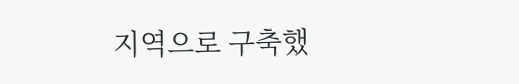지역으로 구축했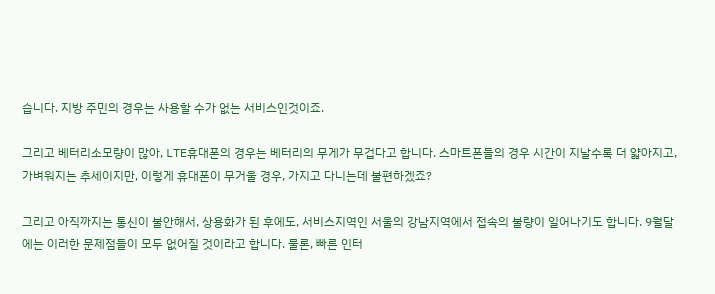습니다. 지방 주민의 경우는 사용할 수가 없는 서비스인것이죠.

그리고 베터리소모량이 많아, LTE휴대폰의 경우는 베터리의 무게가 무겁다고 합니다. 스마트폰들의 경우 시간이 지날수록 더 얇아지고, 가벼워지는 추세이지만, 이렇게 휴대폰이 무거울 경우, 가지고 다니는데 불편하겠죠?

그리고 아직까지는 통신이 불안해서, 상용화가 된 후에도, 서비스지역인 서울의 강남지역에서 접속의 불량이 일어나기도 합니다. 9월달에는 이러한 문제점들이 모두 없어질 것이라고 합니다. 물론, 빠른 인터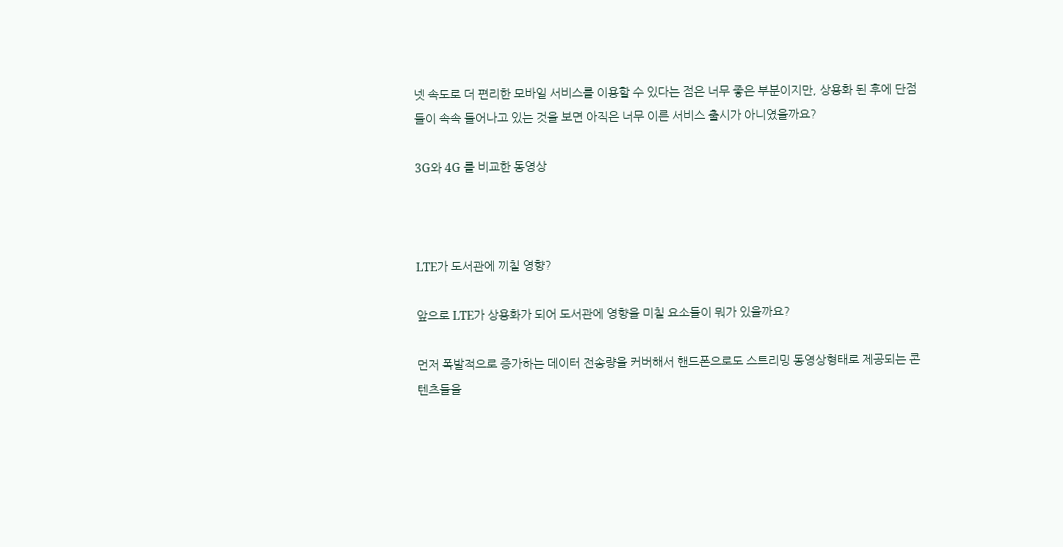넷 속도로 더 편리한 모바일 서비스를 이용할 수 있다는 점은 너무 좋은 부분이지만, 상용화 된 후에 단점들이 속속 들어나고 있는 것을 보면 아직은 너무 이른 서비스 출시가 아니였을까요?

3G와 4G 를 비교한 동영상



LTE가 도서관에 끼칠 영향?

앞으로 LTE가 상용화가 되어 도서관에 영향을 미칠 요소들이 뭐가 있을까요?

먼저 폭발적으로 증가하는 데이터 전송량을 커버해서 핸드폰으로도 스트리밍 동영상형태로 제공되는 콘텐츠들을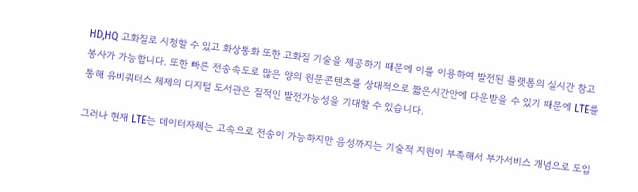HD,HQ 고화질로 시청할 수 있고 화상통화 또한 고화질 기술을 제공하기 때문에 이를 이용하여 발전된 플랫폼의 실시간 참고봉사가 가능합니다. 또한 빠른 전송속도로 많은 양의 원문콘텐츠를 상대적으로 짧은시간안에 다운받을 수 있기 때문에 LTE를 통해 유비쿼터스 체제의 디지털 도서관은 질적인 발전가능성을 기대할 수 있습니다.

그러나 현재 LTE는 데이터자체는 고속으로 전송이 가능하지만 음성까지는 기술적 지원이 부족해서 부가서비스 개념으로 도입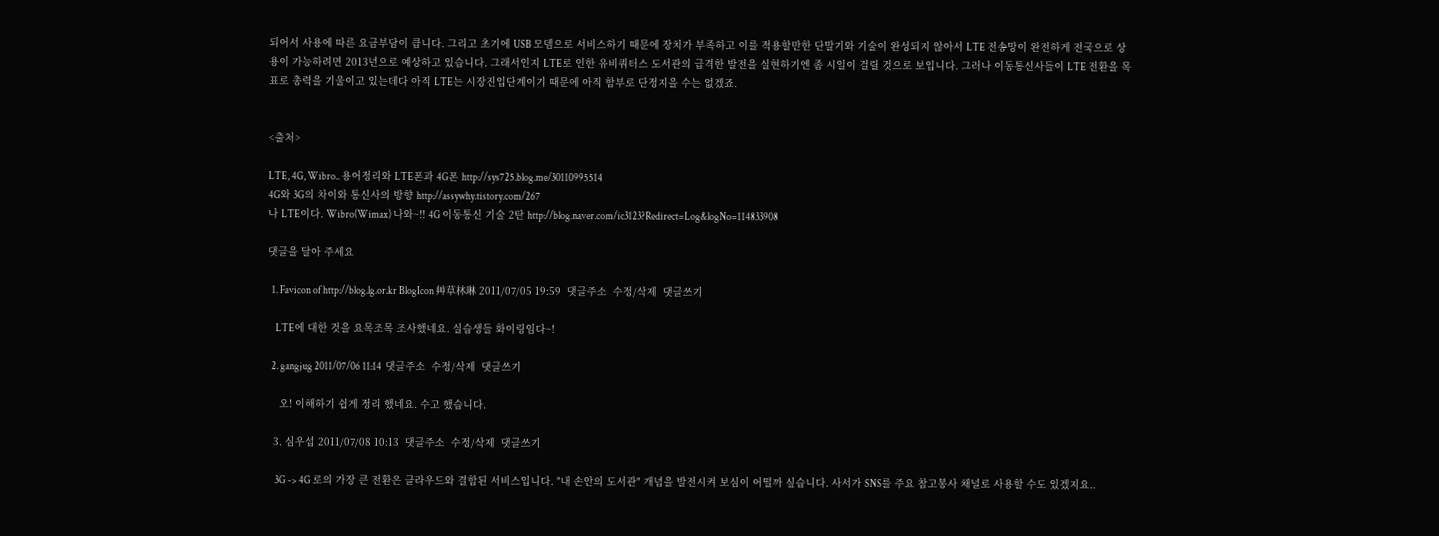되어서 사용에 따른 요금부담이 큽니다. 그리고 초기에 USB 모뎀으로 서비스하기 때문에 장치가 부족하고 이를 적용할만한 단말기와 기술이 완성되지 않아서 LTE 전송망이 완전하게 전국으로 상용이 가능하려면 2013년으로 예상하고 있습니다. 그래서인지 LTE로 인한 유비쿼터스 도서관의 급격한 발전을 실현하기엔 좀 시일이 걸릴 것으로 보입니다. 그러나 이동통신사들이 LTE 전환을 목표로 총력을 기울이고 있는데다 아직 LTE는 시장진입단계이기 때문에 아직 함부로 단정지을 수는 없겠죠.


<출처>

LTE, 4G, Wibro.. 용어정리와 LTE폰과 4G폰 http://sys725.blog.me/30110995514
4G와 3G의 차이와 통신사의 방향 http://assywhy.tistory.com/267
나 LTE이다. Wibro(Wimax) 나와~!! 4G 이동통신 기술 2탄 http://blog.naver.com/ic3123?Redirect=Log&logNo=114833908

댓글을 달아 주세요

  1. Favicon of http://blog.lg.or.kr BlogIcon 艸草林琳 2011/07/05 19:59  댓글주소  수정/삭제  댓글쓰기

    LTE에 대한 것을 요목조목 조사했네요. 실습생들 화이링임다~!

  2. gangjug 2011/07/06 11:14  댓글주소  수정/삭제  댓글쓰기

    오! 이해하기 쉽게 정리 했네요. 수고 했습니다.

  3. 심우섭 2011/07/08 10:13  댓글주소  수정/삭제  댓글쓰기

    3G -> 4G 로의 가장 큰 전환은 클라우드와 결합된 서비스입니다. "내 손안의 도서관" 개념을 발전시켜 보심이 어떨까 싶습니다. 사서가 SNS를 주요 참고봉사 채널로 사용할 수도 있겠지요..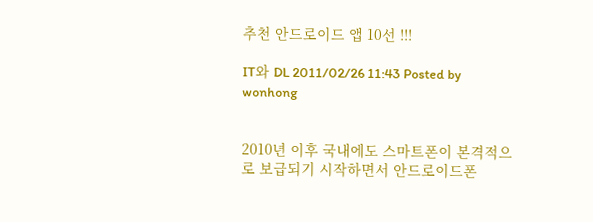추천 안드로이드 앱 10선 !!!

IT와 DL 2011/02/26 11:43 Posted by wonhong


2010년 이후 국내에도 스마트폰이 본격적으로 보급되기 시작하면서 안드로이드폰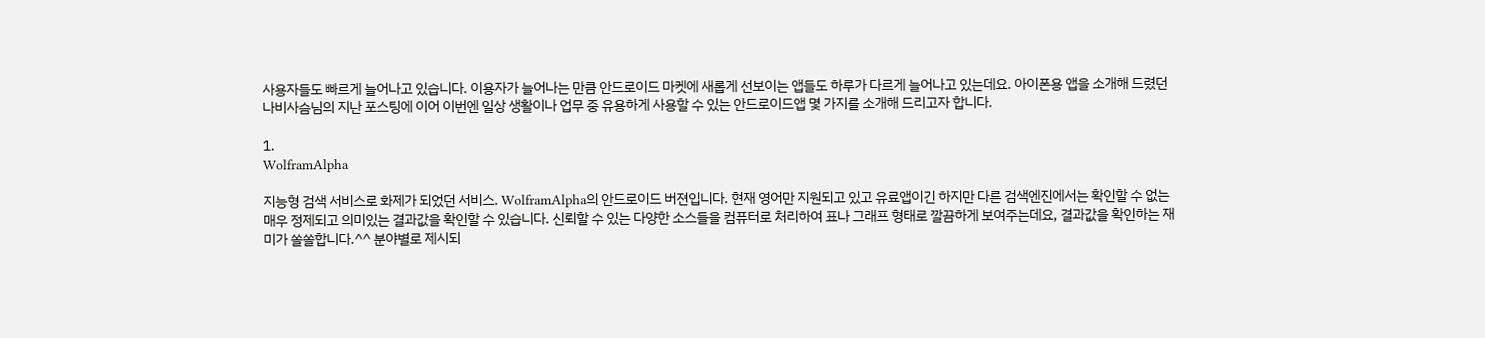사용자들도 빠르게 늘어나고 있습니다. 이용자가 늘어나는 만큼 안드로이드 마켓에 새롭게 선보이는 앱들도 하루가 다르게 늘어나고 있는데요. 아이폰용 앱을 소개해 드렸던 나비사슴님의 지난 포스팅에 이어 이번엔 일상 생활이나 업무 중 유용하게 사용할 수 있는 안드로이드앱 몇 가지를 소개해 드리고자 합니다.

1.
WolframAlpha

지능형 검색 서비스로 화제가 되었던 서비스. WolframAlpha의 안드로이드 버젼입니다. 현재 영어만 지원되고 있고 유료앱이긴 하지만 다른 검색엔진에서는 확인할 수 없는 매우 정제되고 의미있는 결과값을 확인할 수 있습니다. 신뢰할 수 있는 다양한 소스들을 컴퓨터로 처리하여 표나 그래프 형태로 깔끔하게 보여주는데요, 결과값을 확인하는 재미가 쏠쏠합니다.^^ 분야별로 제시되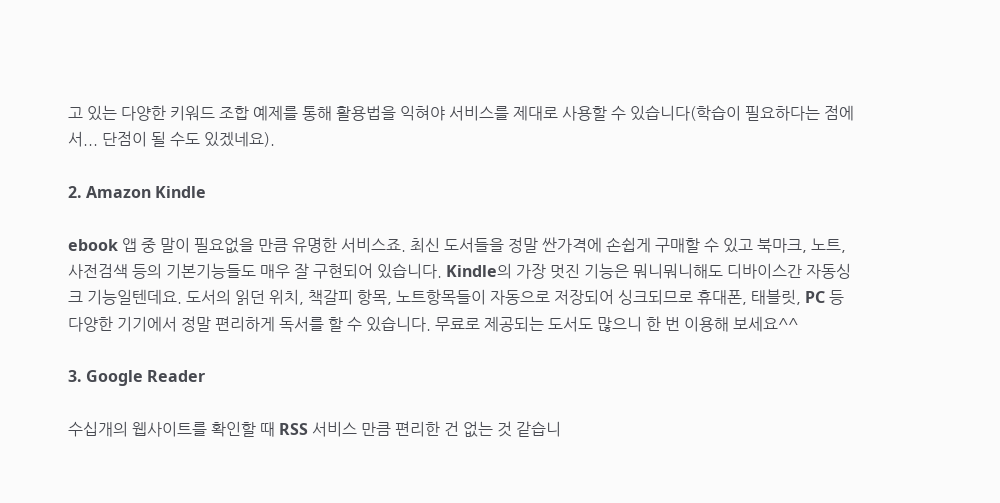고 있는 다양한 키워드 조합 예제를 통해 활용법을 익혀야 서비스를 제대로 사용할 수 있습니다(학습이 필요하다는 점에서... 단점이 될 수도 있겠네요).

2. Amazon Kindle

ebook 앱 중 말이 필요없을 만큼 유명한 서비스죠. 최신 도서들을 정말 싼가격에 손쉽게 구매할 수 있고 북마크, 노트, 사전검색 등의 기본기능들도 매우 잘 구현되어 있습니다. Kindle의 가장 멋진 기능은 뭐니뭐니해도 디바이스간 자동싱크 기능일텐데요. 도서의 읽던 위치, 책갈피 항목, 노트항목들이 자동으로 저장되어 싱크되므로 휴대폰, 태블릿, PC 등 다양한 기기에서 정말 편리하게 독서를 할 수 있습니다. 무료로 제공되는 도서도 많으니 한 번 이용해 보세요^^

3. Google Reader

수십개의 웹사이트를 확인할 때 RSS 서비스 만큼 편리한 건 없는 것 같습니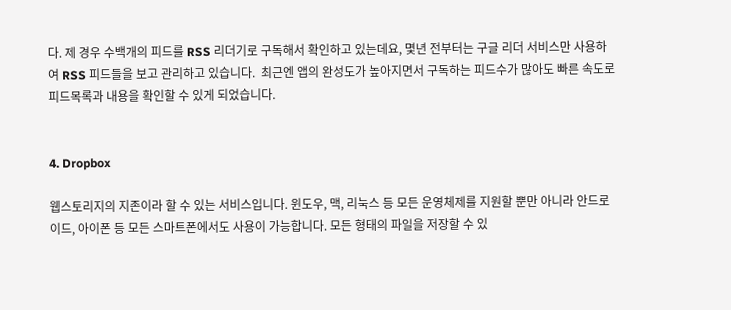다. 제 경우 수백개의 피드를 RSS 리더기로 구독해서 확인하고 있는데요, 몇년 전부터는 구글 리더 서비스만 사용하여 RSS 피드들을 보고 관리하고 있습니다.  최근엔 앱의 완성도가 높아지면서 구독하는 피드수가 많아도 빠른 속도로 피드목록과 내용을 확인할 수 있게 되었습니다.


4. Dropbox

웹스토리지의 지존이라 할 수 있는 서비스입니다. 윈도우, 맥, 리눅스 등 모든 운영체제를 지원할 뿐만 아니라 안드로이드, 아이폰 등 모든 스마트폰에서도 사용이 가능합니다. 모든 형태의 파일을 저장할 수 있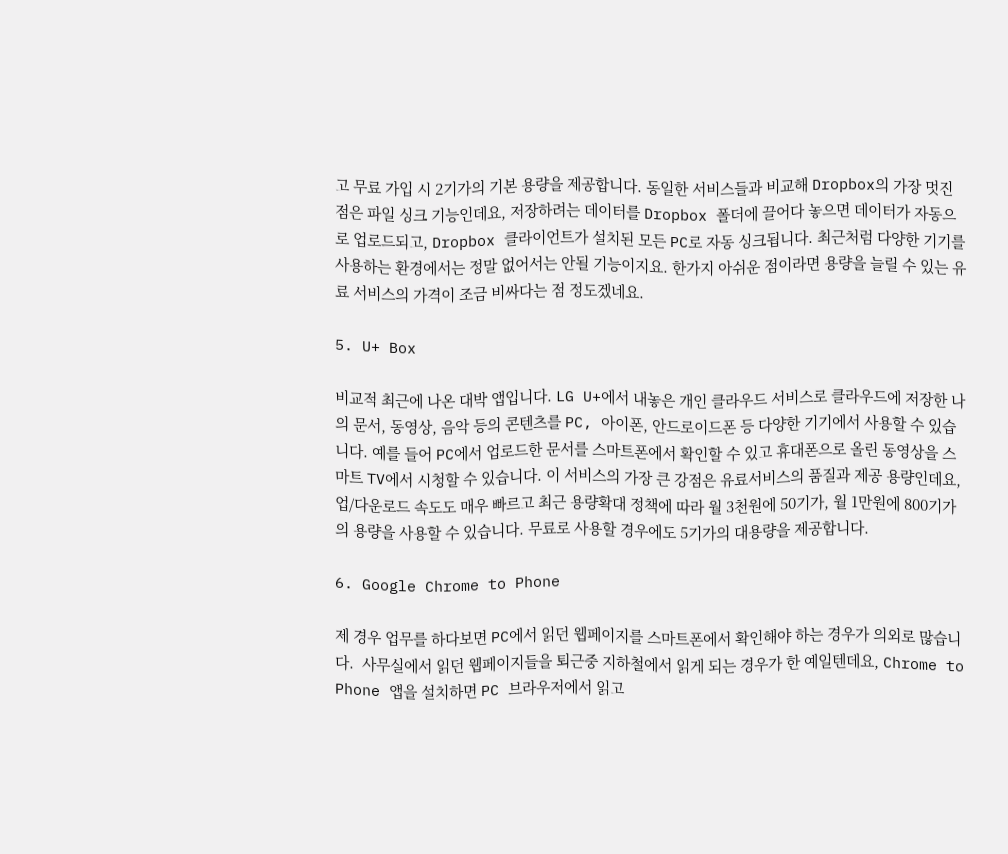고 무료 가입 시 2기가의 기본 용량을 제공합니다. 동일한 서비스들과 비교해 Dropbox의 가장 멋진 점은 파일 싱크 기능인데요, 저장하려는 데이터를 Dropbox 폴더에 끌어다 놓으면 데이터가 자동으로 업로드되고, Dropbox 클라이언트가 설치된 모든 PC로 자동 싱크됩니다. 최근처럼 다양한 기기를 사용하는 환경에서는 정말 없어서는 안될 기능이지요. 한가지 아쉬운 점이라면 용량을 늘릴 수 있는 유료 서비스의 가격이 조금 비싸다는 점 정도겠네요.

5. U+ Box

비교적 최근에 나온 대박 앱입니다. LG U+에서 내놓은 개인 클라우드 서비스로 클라우드에 저장한 나의 문서, 동영상, 음악 등의 콘텐츠를 PC, 아이폰, 안드로이드폰 등 다양한 기기에서 사용할 수 있습니다. 예를 들어 PC에서 업로드한 문서를 스마트폰에서 확인할 수 있고 휴대폰으로 올린 동영상을 스마트 TV에서 시청할 수 있습니다. 이 서비스의 가장 큰 강점은 유료서비스의 품질과 제공 용량인데요, 업/다운로드 속도도 매우 빠르고 최근 용량확대 정책에 따라 월 3천원에 50기가, 월 1만원에 800기가의 용량을 사용할 수 있습니다. 무료로 사용할 경우에도 5기가의 대용량을 제공합니다.

6. Google Chrome to Phone

제 경우 업무를 하다보면 PC에서 읽던 웹페이지를 스마트폰에서 확인해야 하는 경우가 의외로 많습니다.  사무실에서 읽던 웹페이지들을 퇴근중 지하철에서 읽게 되는 경우가 한 예일텐데요, Chrome to Phone 앱을 설치하면 PC 브라우저에서 읽고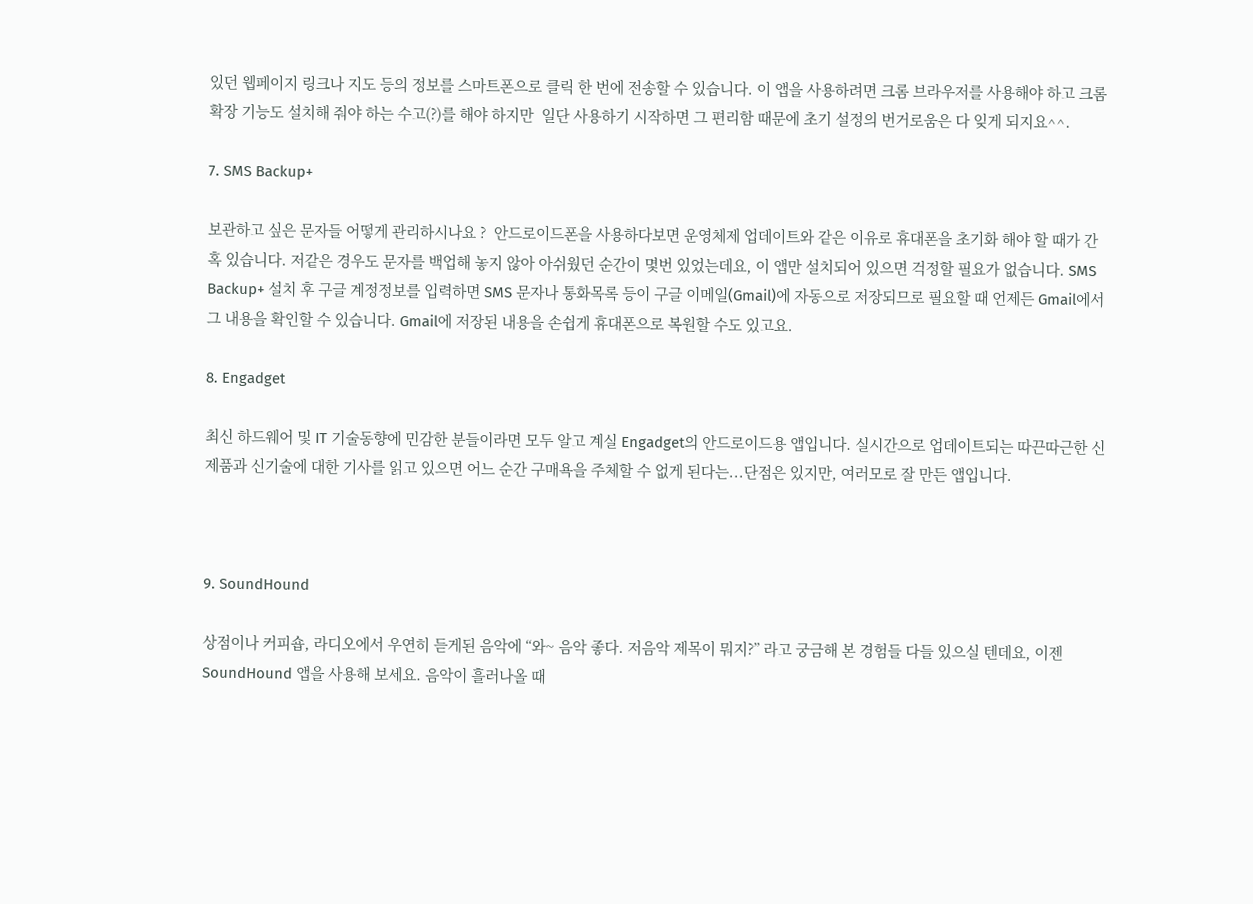있던 웹페이지 링크나 지도 등의 정보를 스마트폰으로 클릭 한 번에 전송할 수 있습니다. 이 앱을 사용하려면 크롬 브라우저를 사용해야 하고 크롬 확장 기능도 설치해 줘야 하는 수고(?)를 해야 하지만  일단 사용하기 시작하면 그 편리함 때문에 초기 설정의 번거로움은 다 잊게 되지요^^.

7. SMS Backup+

보관하고 싶은 문자들 어떻게 관리하시나요 ?  안드로이드폰을 사용하다보면 운영체제 업데이트와 같은 이유로 휴대폰을 초기화 해야 할 때가 간혹 있습니다. 저같은 경우도 문자를 백업해 놓지 않아 아쉬웠던 순간이 몇번 있었는데요, 이 앱만 설치되어 있으면 걱정할 필요가 없습니다. SMS Backup+ 설치 후 구글 계정정보를 입력하면 SMS 문자나 통화목록 등이 구글 이메일(Gmail)에 자동으로 저장되므로 필요할 때 언제든 Gmail에서 그 내용을 확인할 수 있습니다. Gmail에 저장된 내용을 손쉽게 휴대폰으로 복원할 수도 있고요.

8. Engadget

최신 하드웨어 및 IT 기술동향에 민감한 분들이라면 모두 알고 계실 Engadget의 안드로이드용 앱입니다. 실시간으로 업데이트되는 따끈따근한 신제품과 신기술에 대한 기사를 읽고 있으면 어느 순간 구매욕을 주체할 수 없게 된다는...단점은 있지만, 여러모로 잘 만든 앱입니다.



9. SoundHound

상점이나 커피숍, 라디오에서 우연히 듣게된 음악에 “와~ 음악 좋다. 저음악 제목이 뭐지?” 라고 궁금해 본 경험들 다들 있으실 텐데요, 이젠 SoundHound 앱을 사용해 보세요. 음악이 흘러나올 때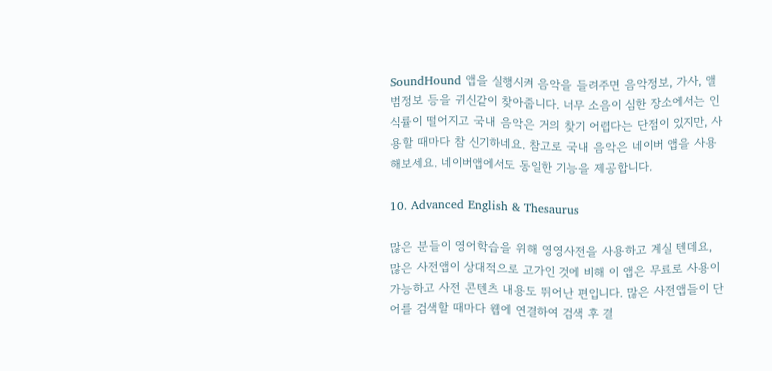SoundHound 앱을 실행시켜 음악을 들려주면 음악정보, 가사, 앨범정보 등을 귀신같이 찾아줍니다. 너무 소음이 심한 장소에서는 인식률이 떨어지고 국내 음악은 거의 찾기 어렵다는 단점이 있지만, 사용할 때마다 참 신기하네요. 참고로 국내 음악은 네이버 앱을 사용해보세요. 네이버앱에서도 동일한 기능을 제공합니다.

10. Advanced English & Thesaurus

많은 분들이 영어학습을 위해 영영사전을 사용하고 계실 텐데요, 많은 사전앱이 상대적으로 고가인 것에 비해 이 앱은 무료로 사용이 가능하고 사전 콘텐츠 내용도 뛰어난 편입니다. 많은 사전앱들이 단어를 검색할 때마다 웹에 연결하여 검색 후 결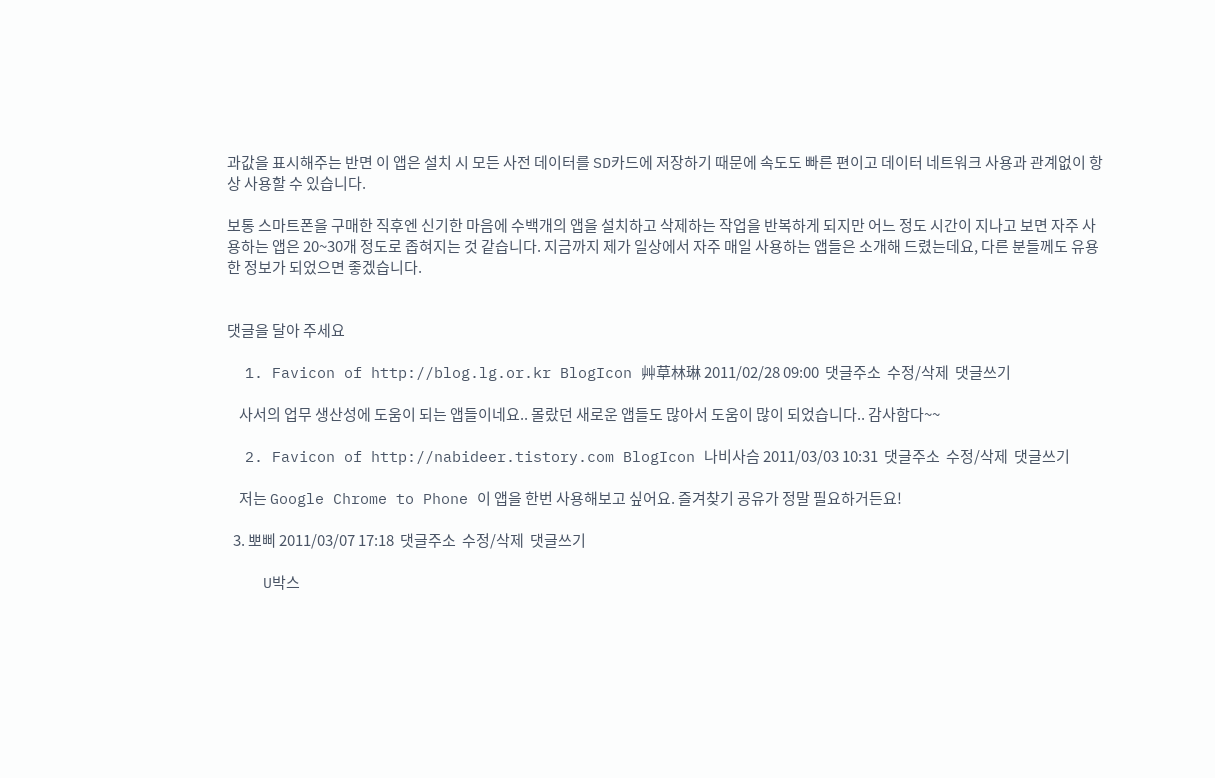과값을 표시해주는 반면 이 앱은 설치 시 모든 사전 데이터를 SD카드에 저장하기 때문에 속도도 빠른 편이고 데이터 네트워크 사용과 관계없이 항상 사용할 수 있습니다.

보통 스마트폰을 구매한 직후엔 신기한 마음에 수백개의 앱을 설치하고 삭제하는 작업을 반복하게 되지만 어느 정도 시간이 지나고 보면 자주 사용하는 앱은 20~30개 정도로 좁혀지는 것 같습니다. 지금까지 제가 일상에서 자주 매일 사용하는 앱들은 소개해 드렸는데요, 다른 분들께도 유용한 정보가 되었으면 좋겠습니다.


댓글을 달아 주세요

  1. Favicon of http://blog.lg.or.kr BlogIcon 艸草林琳 2011/02/28 09:00  댓글주소  수정/삭제  댓글쓰기

    사서의 업무 생산성에 도움이 되는 앱들이네요.. 몰랐던 새로운 앱들도 많아서 도움이 많이 되었습니다.. 감사함다~~

  2. Favicon of http://nabideer.tistory.com BlogIcon 나비사슴 2011/03/03 10:31  댓글주소  수정/삭제  댓글쓰기

    저는 Google Chrome to Phone 이 앱을 한번 사용해보고 싶어요. 즐겨찾기 공유가 정말 필요하거든요!

  3. 뽀삐 2011/03/07 17:18  댓글주소  수정/삭제  댓글쓰기

    U박스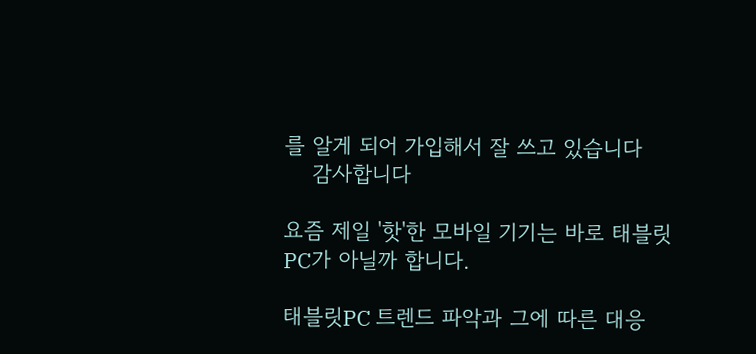를 알게 되어 가입해서 잘 쓰고 있습니다
    감사합니다

요즘 제일 '핫'한 모바일 기기는 바로 태블릿PC가 아닐까 합니다.

태블릿PC 트렌드 파악과 그에 따른 대응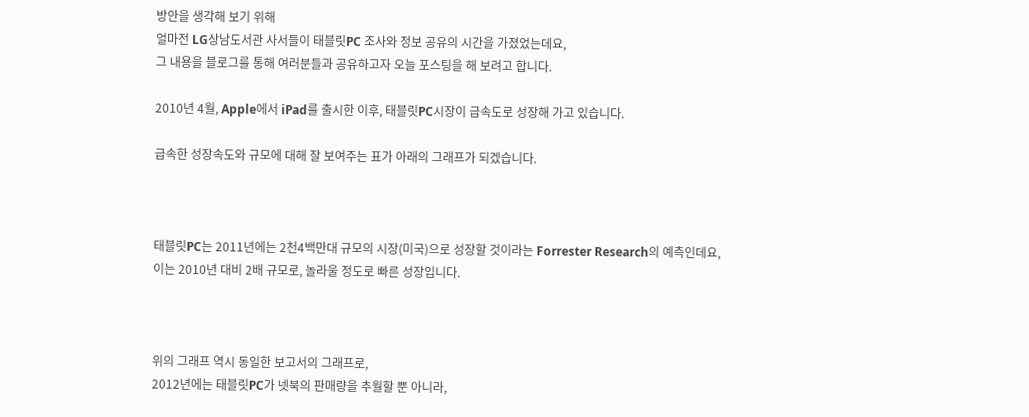방안을 생각해 보기 위해
얼마전 LG상남도서관 사서들이 태블릿PC 조사와 정보 공유의 시간을 가졌었는데요,
그 내용을 블로그를 통해 여러분들과 공유하고자 오늘 포스팅을 해 보려고 합니다.

2010년 4월, Apple에서 iPad를 출시한 이후, 태블릿PC시장이 급속도로 성장해 가고 있습니다.

급속한 성장속도와 규모에 대해 잘 보여주는 표가 아래의 그래프가 되겠습니다.



태블릿PC는 2011년에는 2천4백만대 규모의 시장(미국)으로 성장할 것이라는 Forrester Research의 예측인데요,
이는 2010년 대비 2배 규모로, 놀라울 정도로 빠른 성장입니다.



위의 그래프 역시 동일한 보고서의 그래프로,
2012년에는 태블릿PC가 넷북의 판매량을 추월할 뿐 아니라,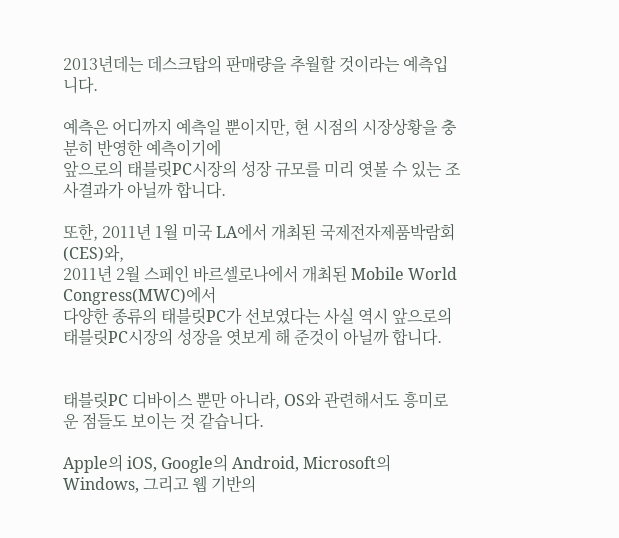2013년데는 데스크탑의 판매량을 추월할 것이라는 예측입니다.

예측은 어디까지 예측일 뿐이지만, 현 시점의 시장상황을 충분히 반영한 예측이기에
앞으로의 태블릿PC시장의 성장 규모를 미리 엿볼 수 있는 조사결과가 아닐까 합니다.

또한, 2011년 1월 미국 LA에서 개최된 국제전자제품박람회(CES)와,
2011년 2월 스페인 바르셀로나에서 개최된 Mobile World Congress(MWC)에서
다양한 종류의 태블릿PC가 선보였다는 사실 역시 앞으로의 태블릿PC시장의 성장을 엿보게 해 준것이 아닐까 합니다.


태블릿PC 디바이스 뿐만 아니라, OS와 관련해서도 흥미로운 점들도 보이는 것 같습니다.

Apple의 iOS, Google의 Android, Microsoft의 Windows, 그리고 웹 기반의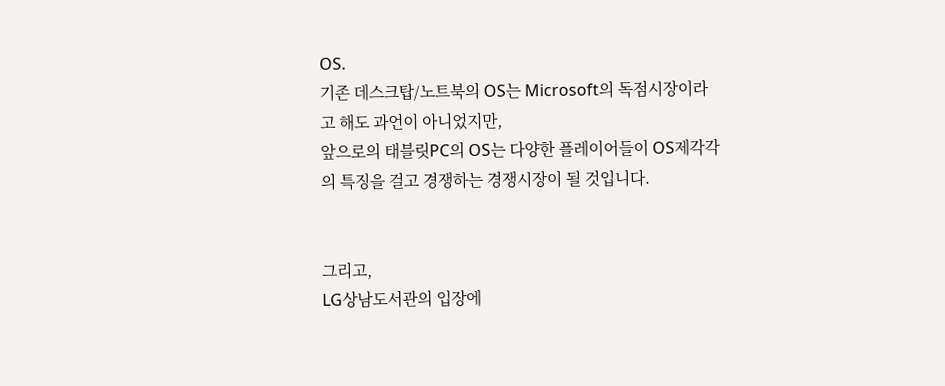OS.
기존 데스크탑/노트북의 OS는 Microsoft의 독점시장이라고 해도 과언이 아니었지만,
앞으로의 태블릿PC의 OS는 다양한 플레이어들이 OS제각각의 특징을 걸고 경쟁하는 경쟁시장이 될 것입니다.


그리고,
LG상남도서관의 입장에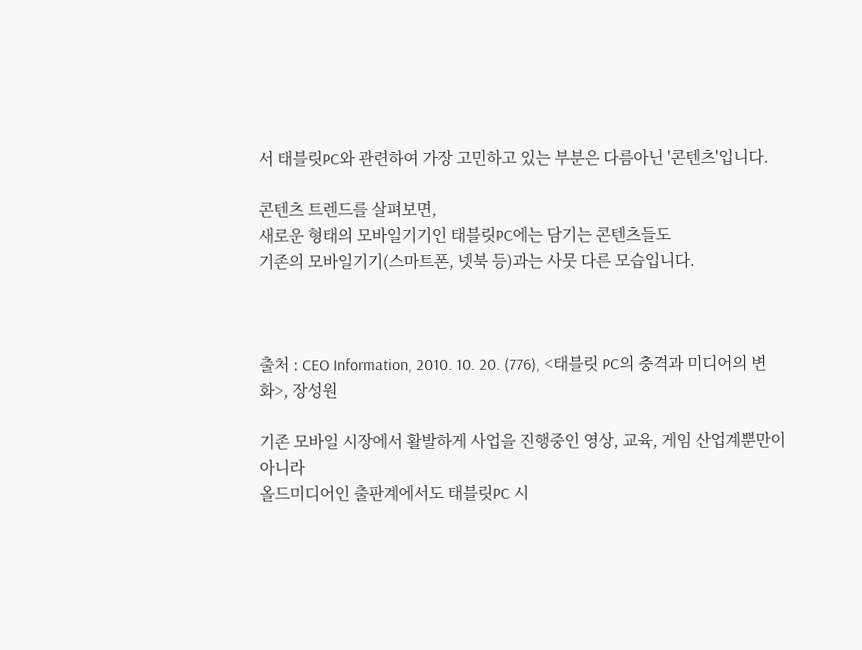서 태블릿PC와 관련하여 가장 고민하고 있는 부분은 다름아닌 '콘텐츠'입니다.

콘텐츠 트렌드를 살펴보면,
새로운 형태의 모바일기기인 태블릿PC에는 담기는 콘텐츠들도
기존의 모바일기기(스마트폰, 넷북 등)과는 사뭇 다른 모습입니다.



출처 : CEO Information, 2010. 10. 20. (776), <태블릿 PC의 충격과 미디어의 변화>, 장성원

기존 모바일 시장에서 활발하게 사업을 진행중인 영상, 교육, 게임 산업계뿐만이 아니라
올드미디어인 출판계에서도 태블릿PC 시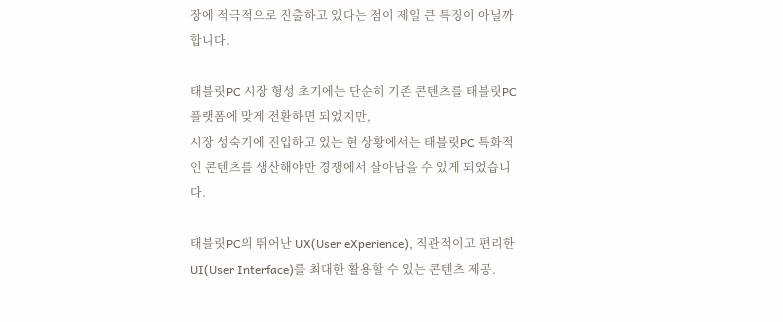장에 적극적으로 진출하고 있다는 점이 제일 큰 특징이 아닐까 합니다.

태블릿PC 시장 형성 초기에는 단순히 기존 콘텐츠를 태블릿PC 플랫폼에 맞게 전환하면 되었지만,
시장 성숙기에 진입하고 있는 현 상황에서는 태블릿PC 특화적인 콘텐츠를 생산해야만 경쟁에서 살아남을 수 있게 되었습니다.

태블릿PC의 뛰어난 UX(User eXperience), 직관적이고 편리한 UI(User Interface)를 최대한 활용할 수 있는 콘텐츠 제공.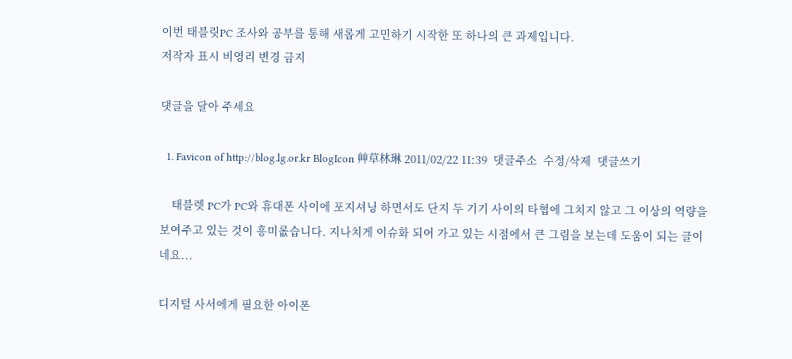이번 태블릿PC 조사와 공부를 통해 새롭게 고민하기 시작한 또 하나의 큰 과제입니다.
저작자 표시 비영리 변경 금지

댓글을 달아 주세요

  1. Favicon of http://blog.lg.or.kr BlogIcon 艸草林琳 2011/02/22 11:39  댓글주소  수정/삭제  댓글쓰기

    태블렛 PC가 PC와 휴대폰 사이에 포지셔닝 하면서도 단지 두 기기 사이의 타협에 그치지 않고 그 이상의 역량을 보여주고 있는 것이 흥미롮습니다. 지나치게 이슈화 되어 가고 있는 시점에서 큰 그림을 보는데 도움이 되는 글이네요...

디지털 사서에게 필요한 아이폰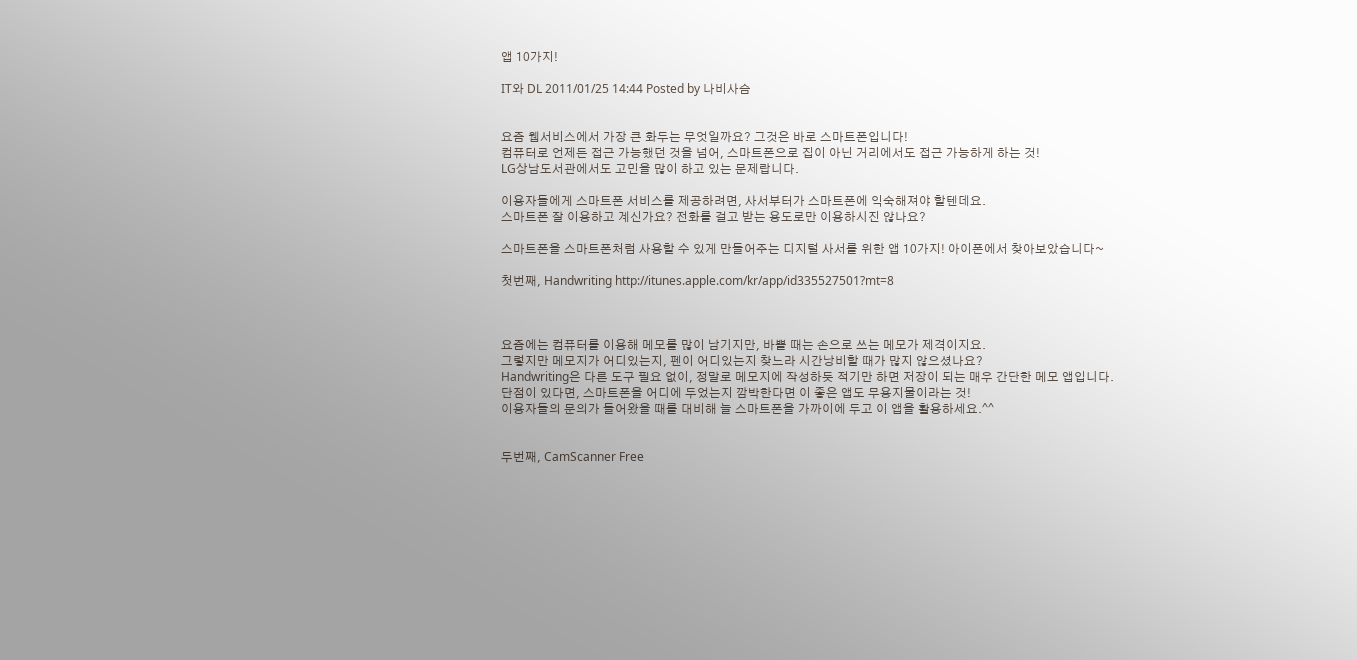앱 10가지!

IT와 DL 2011/01/25 14:44 Posted by 나비사슴


요즘 웹서비스에서 가장 큰 화두는 무엇일까요? 그것은 바로 스마트폰입니다!
컴퓨터로 언제든 접근 가능했던 것을 넘어, 스마트폰으로 집이 아닌 거리에서도 접근 가능하게 하는 것!
LG상남도서관에서도 고민을 많이 하고 있는 문제랍니다.

이용자들에게 스마트폰 서비스를 제공하려면, 사서부터가 스마트폰에 익숙해져야 할텐데요.
스마트폰 잘 이용하고 계신가요? 전화를 걸고 받는 용도로만 이용하시진 않나요?

스마트폰을 스마트폰처럼 사용할 수 있게 만들어주는 디지털 사서를 위한 앱 10가지! 아이폰에서 찾아보았습니다~

첫번째, Handwriting http://itunes.apple.com/kr/app/id335527501?mt=8



요즘에는 컴퓨터를 이용해 메모를 많이 남기지만, 바쁠 때는 손으로 쓰는 메모가 제격이지요.
그렇지만 메모지가 어디있는지, 펜이 어디있는지 찾느라 시간낭비할 때가 많지 않으셨나요?
Handwriting은 다른 도구 필요 없이, 정말로 메모지에 작성하듯 적기만 하면 저장이 되는 매우 간단한 메모 앱입니다.
단점이 있다면, 스마트폰을 어디에 두었는지 깜박한다면 이 좋은 앱도 무용지물이라는 것!
이용자들의 문의가 들어왔을 때를 대비해 늘 스마트폰을 가까이에 두고 이 앱을 활용하세요.^^


두번째, CamScanner Free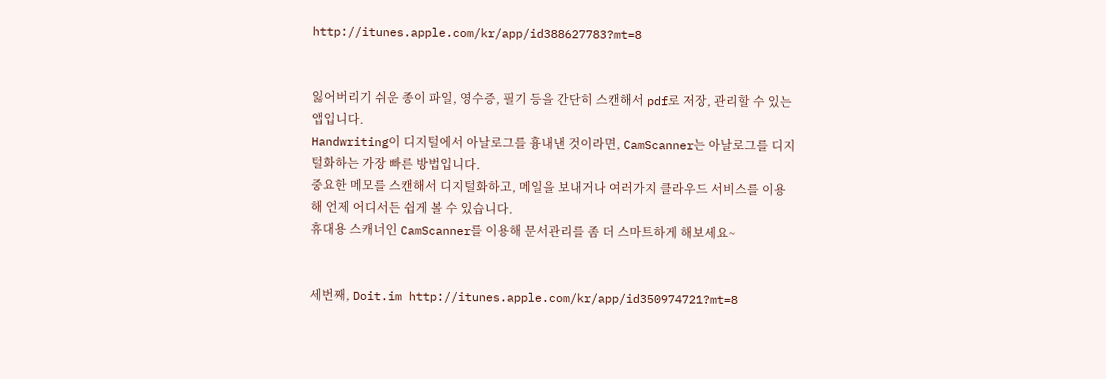http://itunes.apple.com/kr/app/id388627783?mt=8


잃어버리기 쉬운 종이 파일, 영수증, 필기 등을 간단히 스캔해서 pdf로 저장, 관리할 수 있는 앱입니다.
Handwriting이 디지털에서 아날로그를 흉내낸 것이라면, CamScanner는 아날로그를 디지털화하는 가장 빠른 방법입니다.
중요한 메모를 스캔해서 디지털화하고, 메일을 보내거나 여러가지 클라우드 서비스를 이용해 언제 어디서든 쉽게 볼 수 있습니다.
휴대용 스캐너인 CamScanner를 이용해 문서관리를 좀 더 스마트하게 해보세요~


세번째, Doit.im http://itunes.apple.com/kr/app/id350974721?mt=8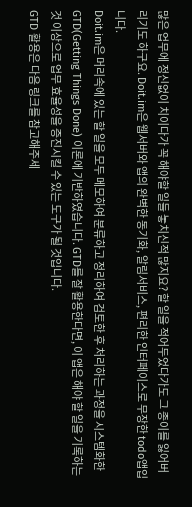많은 업무에 정신없이 치이다가 꼭 해야할 일들 놓치신적 많지요? 할 일을 적어두었다가도 그 종이를 잃어버리기도 하구요. Doit.im은 웹서버와 앱의 완벽한 동기화, 알림서비스, 편리한 인터페이스로 무장한 todo앱입니다.
Doit.im은 머리속에 있는 할 일을 모두 메모하여 분류하고 정리하여 검토한 후 처리하는 과정을 시스템화한 GTD(Getting Things Done) 이론에 기반하였습니다. GTD를 잘 활용한다면, 이 앱은 해야 할 일을 기록하는 것 이상으로 업무 효율성을 증진시킬 수 있는 도구가 될 것입니다.
GTD 활용은 다음 링크를 참고해주세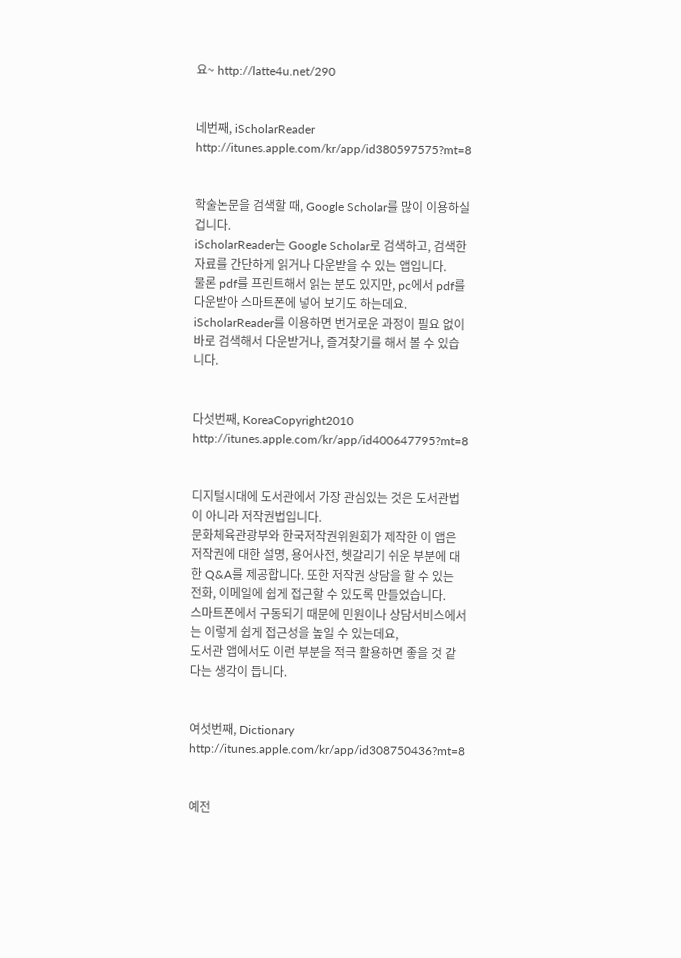요~ http://latte4u.net/290


네번째, iScholarReader http://itunes.apple.com/kr/app/id380597575?mt=8


학술논문을 검색할 때, Google Scholar를 많이 이용하실겁니다.
iScholarReader는 Google Scholar로 검색하고, 검색한 자료를 간단하게 읽거나 다운받을 수 있는 앱입니다.
물론 pdf를 프린트해서 읽는 분도 있지만, pc에서 pdf를 다운받아 스마트폰에 넣어 보기도 하는데요.
iScholarReader를 이용하면 번거로운 과정이 필요 없이 바로 검색해서 다운받거나, 즐겨찾기를 해서 볼 수 있습니다.


다섯번째, KoreaCopyright2010 http://itunes.apple.com/kr/app/id400647795?mt=8


디지털시대에 도서관에서 가장 관심있는 것은 도서관법이 아니라 저작권법입니다.
문화체육관광부와 한국저작권위원회가 제작한 이 앱은 저작권에 대한 설명, 용어사전, 헷갈리기 쉬운 부분에 대한 Q&A를 제공합니다. 또한 저작권 상담을 할 수 있는 전화, 이메일에 쉽게 접근할 수 있도록 만들었습니다.
스마트폰에서 구동되기 때문에 민원이나 상담서비스에서는 이렇게 쉽게 접근성을 높일 수 있는데요,
도서관 앱에서도 이런 부분을 적극 활용하면 좋을 것 같다는 생각이 듭니다.


여섯번째, Dictionary http://itunes.apple.com/kr/app/id308750436?mt=8


예전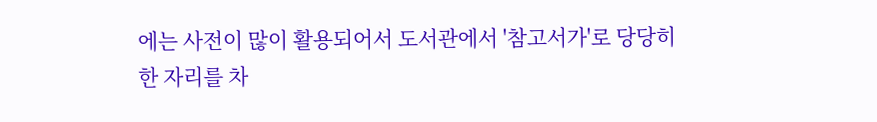에는 사전이 많이 활용되어서 도서관에서 '참고서가'로 당당히 한 자리를 차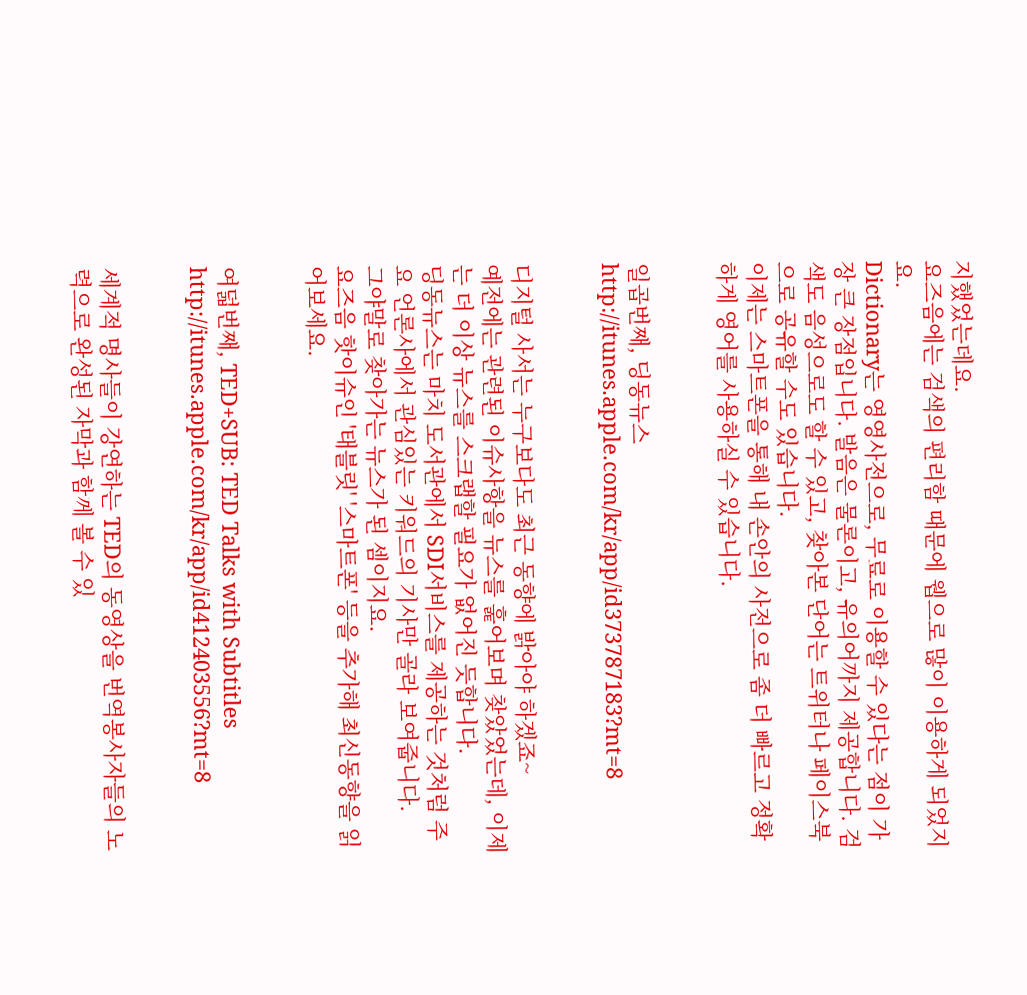지했었는데요.
요즈음에는 검색의 편리함 때문에 웹으로 많이 이용하게 되었지요.
Dictionary는 영영사전으로, 무료로 이용할 수 있다는 점이 가장 큰 장점입니다. 발음은 물론이고, 유의어까지 제공합니다. 검색도 음성으로도 할 수 있고, 찾아본 단어는 트위터나 페이스북으로 공유할 수도 있습니다.
이제는 스마트폰을 통해 내 손안의 사전으로 좀 더 빠르고 정확하게 영어를 사용하실 수 있습니다.


일곱번째, 딩동뉴스 http://itunes.apple.com/kr/app/id373787183?mt=8


디지털 사서는 누구보다도 최근 동향에 밝아야 하겠죠~
예전에는 관련된 이슈사항을 뉴스를 훑어보며 찾았었는데, 이제는 더 이상 뉴스를 스크랩할 필요가 없어진 듯합니다.
딩동뉴스는 마치 도서관에서 SDI서비스를 제공하는 것처럼 주요 언론사에서 관심있는 키워드의 기사만 골라 보여줍니다.
그야말로 찾아가는 뉴스가 된 셈이지요.
요즈음 핫이슈인 '태블릿' '스마트폰' 등을 추가해 최신동향을 읽어보세요.


여덟번째, TED+SUB: TED Talks with Subtitles http://itunes.apple.com/kr/app/id412403556?mt=8


세계적 명사들이 강연하는 TED의 동영상을 번역봉사자들의 노력으로 완성된 자막과 함께 볼 수 있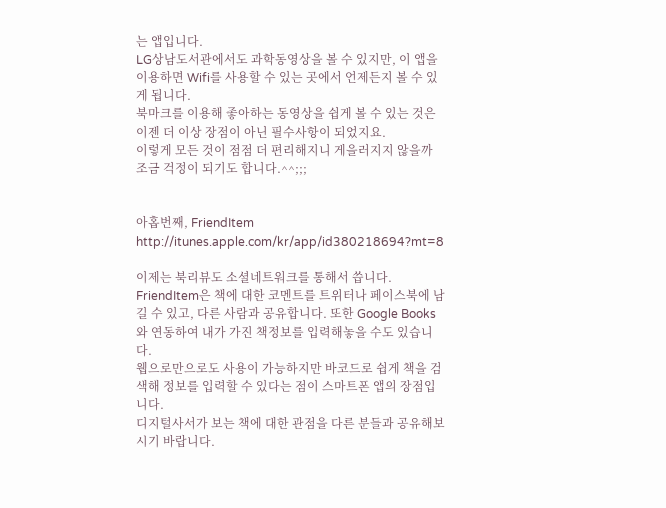는 앱입니다.
LG상남도서관에서도 과학동영상을 볼 수 있지만, 이 앱을 이용하면 Wifi를 사용할 수 있는 곳에서 언제든지 볼 수 있게 됩니다.
북마크를 이용해 좋아하는 동영상을 쉽게 볼 수 있는 것은 이젠 더 이상 장점이 아닌 필수사항이 되었지요.
이렇게 모든 것이 점점 더 편리해지니 게을러지지 않을까 조금 걱정이 되기도 합니다.^^;;;


아홉번째, FriendItem http://itunes.apple.com/kr/app/id380218694?mt=8

이제는 북리뷰도 소셜네트워크를 통해서 씁니다. FriendItem은 책에 대한 코멘트를 트위터나 페이스북에 남길 수 있고, 다른 사람과 공유합니다. 또한 Google Books와 연동하여 내가 가진 책정보를 입력해놓을 수도 있습니다.
웹으로만으로도 사용이 가능하지만 바코드로 쉽게 책을 검색해 정보를 입력할 수 있다는 점이 스마트폰 앱의 장점입니다.
디지털사서가 보는 책에 대한 관점을 다른 분들과 공유해보시기 바랍니다.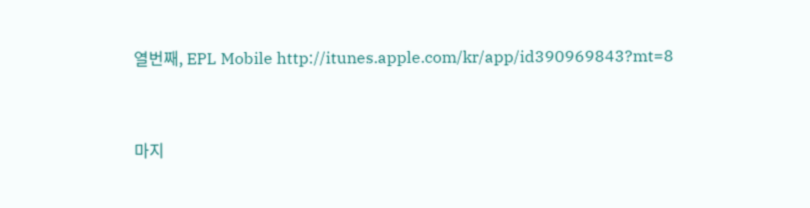열번째, EPL Mobile http://itunes.apple.com/kr/app/id390969843?mt=8



마지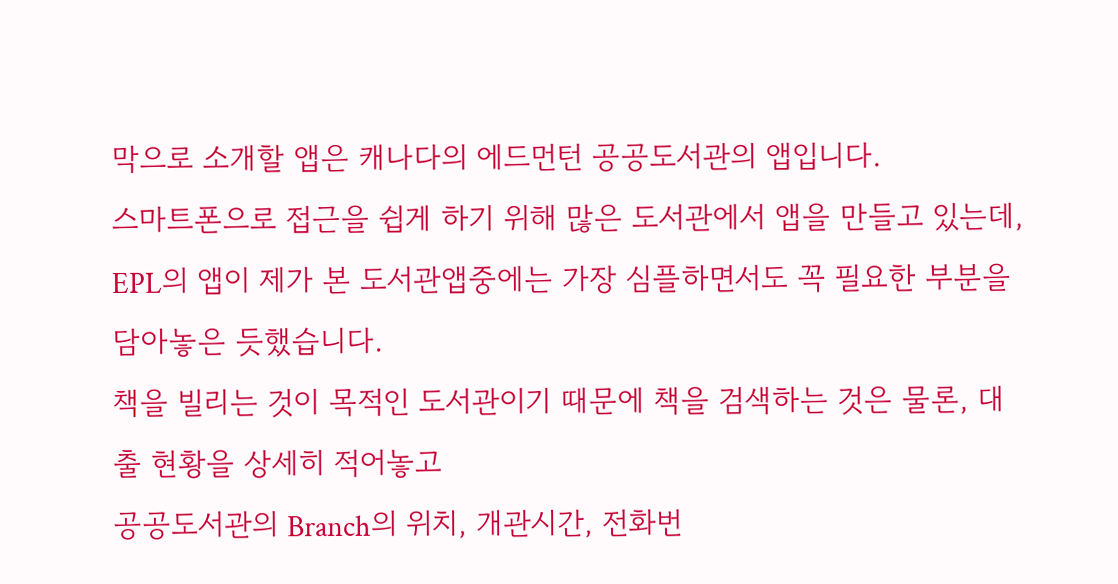막으로 소개할 앱은 캐나다의 에드먼턴 공공도서관의 앱입니다.
스마트폰으로 접근을 쉽게 하기 위해 많은 도서관에서 앱을 만들고 있는데,
EPL의 앱이 제가 본 도서관앱중에는 가장 심플하면서도 꼭 필요한 부분을 담아놓은 듯했습니다.
책을 빌리는 것이 목적인 도서관이기 때문에 책을 검색하는 것은 물론, 대출 현황을 상세히 적어놓고
공공도서관의 Branch의 위치, 개관시간, 전화번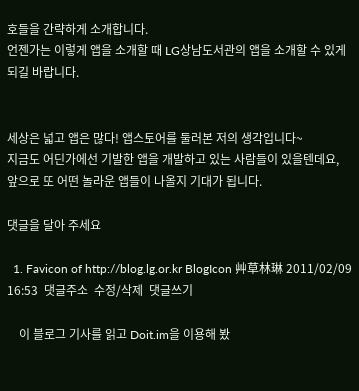호들을 간략하게 소개합니다.
언젠가는 이렇게 앱을 소개할 때 LG상남도서관의 앱을 소개할 수 있게되길 바랍니다.


세상은 넓고 앱은 많다! 앱스토어를 둘러본 저의 생각입니다~
지금도 어딘가에선 기발한 앱을 개발하고 있는 사람들이 있을텐데요,
앞으로 또 어떤 놀라운 앱들이 나올지 기대가 됩니다.

댓글을 달아 주세요

  1. Favicon of http://blog.lg.or.kr BlogIcon 艸草林琳 2011/02/09 16:53  댓글주소  수정/삭제  댓글쓰기

    이 블로그 기사를 읽고 Doit.im을 이용해 봤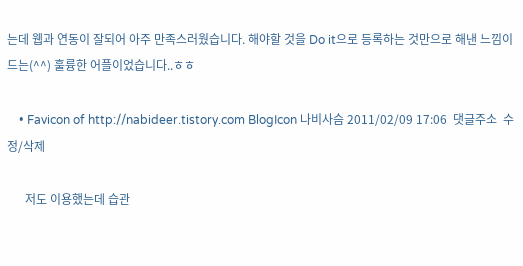는데 웹과 연동이 잘되어 아주 만족스러웠습니다. 해야할 것을 Do it으로 등록하는 것만으로 해낸 느낌이 드는(^^) 훌륭한 어플이었습니다..ㅎㅎ

    • Favicon of http://nabideer.tistory.com BlogIcon 나비사슴 2011/02/09 17:06  댓글주소  수정/삭제

      저도 이용했는데 습관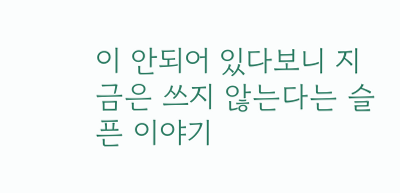이 안되어 있다보니 지금은 쓰지 않는다는 슬픈 이야기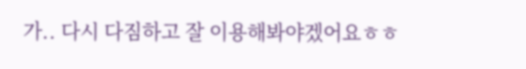가.. 다시 다짐하고 잘 이용해봐야겠어요ㅎㅎ